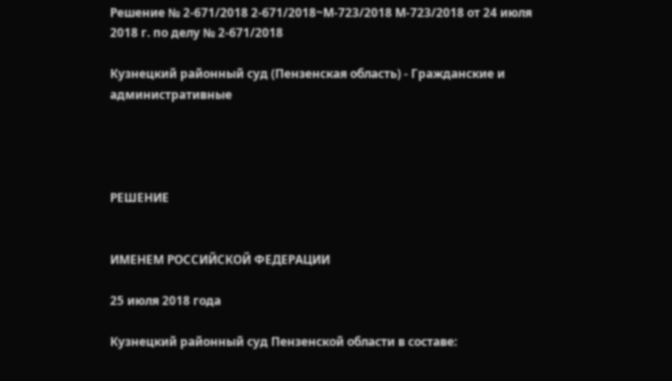Решение № 2-671/2018 2-671/2018~М-723/2018 М-723/2018 от 24 июля 2018 г. по делу № 2-671/2018

Кузнецкий районный суд (Пензенская область) - Гражданские и административные




РЕШЕНИЕ


ИМЕНЕМ РОССИЙСКОЙ ФЕДЕРАЦИИ

25 июля 2018 года

Кузнецкий районный суд Пензенской области в составе: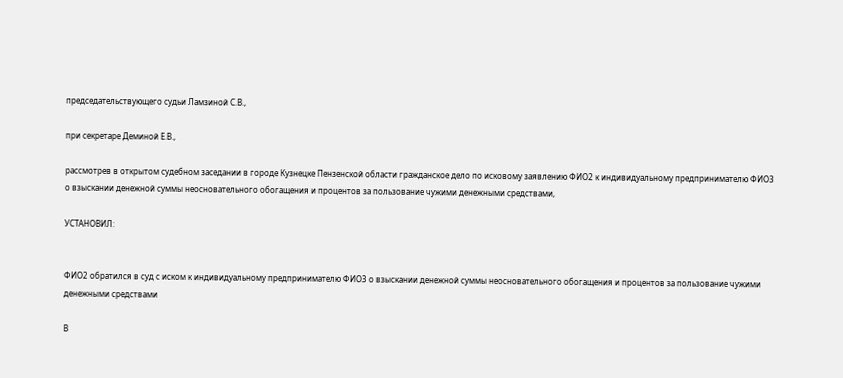председательствующего судьи Ламзиной С.В.,

при секретаре Деминой Е.В.,

рассмотрев в открытом судебном заседании в городе Кузнецке Пензенской области гражданское дело по исковому заявлению ФИО2 к индивидуальному предпринимателю ФИО3 о взыскании денежной суммы неосновательного обогащения и процентов за пользование чужими денежными средствами,

УСТАНОВИЛ:


ФИО2 обратился в суд с иском к индивидуальному предпринимателю ФИО3 о взыскании денежной суммы неосновательного обогащения и процентов за пользование чужими денежными средствами

В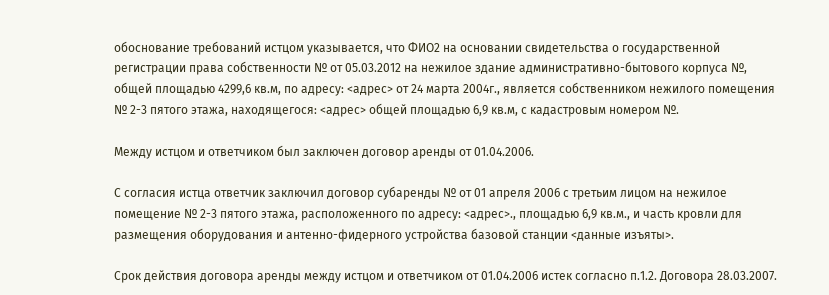обоснование требований истцом указывается, что ФИО2 на основании свидетельства о государственной регистрации права собственности № от 05.03.2012 на нежилое здание административно-бытового корпуса №, общей площадью 4299,6 кв.м, по адресу: <адрес> от 24 марта 2004г., является собственником нежилого помещения № 2-3 пятого этажа, находящегося: <адрес> общей площадью 6,9 кв.м, с кадастровым номером №.

Между истцом и ответчиком был заключен договор аренды от 01.04.2006.

С согласия истца ответчик заключил договор субаренды № от 01 апреля 2006 с третьим лицом на нежилое помещение № 2-3 пятого этажа, расположенного по адресу: <адрес>., площадью 6,9 кв.м., и часть кровли для размещения оборудования и антенно-фидерного устройства базовой станции <данные изъяты>.

Срок действия договора аренды между истцом и ответчиком от 01.04.2006 истек согласно п.1.2. Договора 28.03.2007.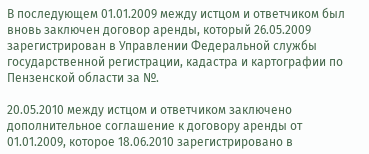В последующем 01.01.2009 между истцом и ответчиком был вновь заключен договор аренды, который 26.05.2009 зарегистрирован в Управлении Федеральной службы государственной регистрации, кадастра и картографии по Пензенской области за №.

20.05.2010 между истцом и ответчиком заключено дополнительное соглашение к договору аренды от 01.01.2009, которое 18.06.2010 зарегистрировано в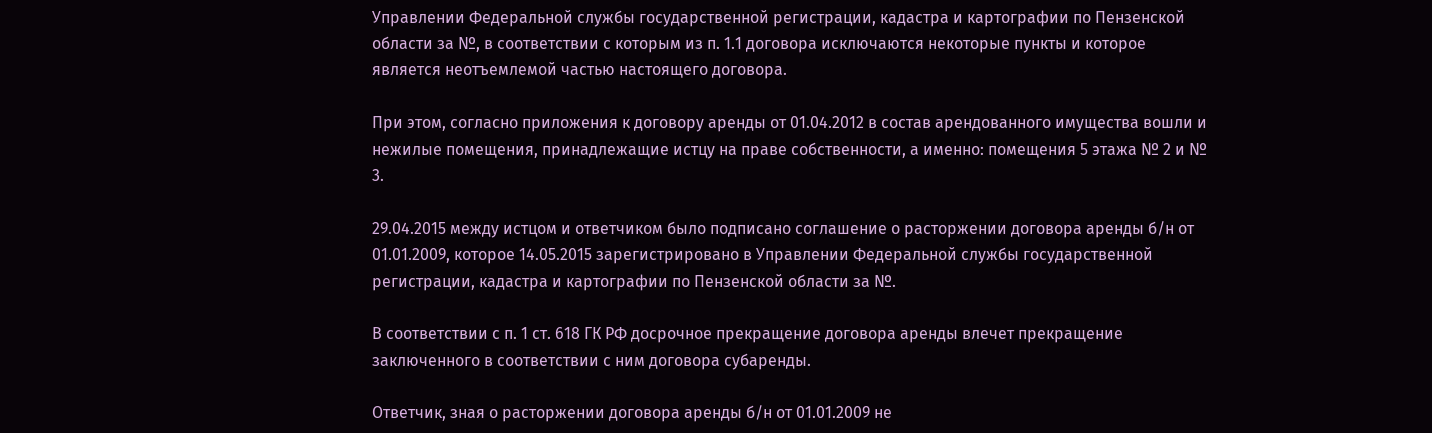Управлении Федеральной службы государственной регистрации, кадастра и картографии по Пензенской области за №, в соответствии с которым из п. 1.1 договора исключаются некоторые пункты и которое является неотъемлемой частью настоящего договора.

При этом, согласно приложения к договору аренды от 01.04.2012 в состав арендованного имущества вошли и нежилые помещения, принадлежащие истцу на праве собственности, а именно: помещения 5 этажа № 2 и № 3.

29.04.2015 между истцом и ответчиком было подписано соглашение о расторжении договора аренды б/н от 01.01.2009, которое 14.05.2015 зарегистрировано в Управлении Федеральной службы государственной регистрации, кадастра и картографии по Пензенской области за №.

В соответствии с п. 1 ст. 618 ГК РФ досрочное прекращение договора аренды влечет прекращение заключенного в соответствии с ним договора субаренды.

Ответчик, зная о расторжении договора аренды б/н от 01.01.2009 не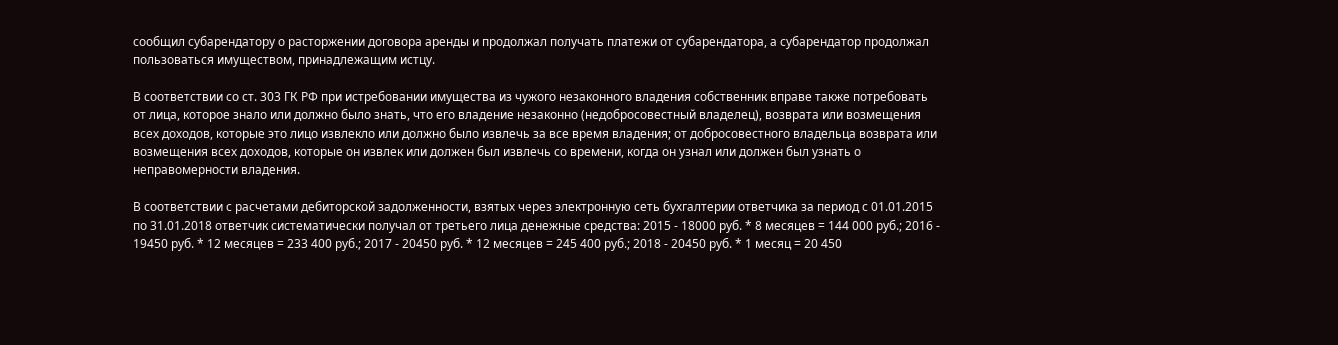сообщил субарендатору о расторжении договора аренды и продолжал получать платежи от субарендатора, а субарендатор продолжал пользоваться имуществом, принадлежащим истцу.

В соответствии со ст. 303 ГК РФ при истребовании имущества из чужого незаконного владения собственник вправе также потребовать от лица, которое знало или должно было знать, что его владение незаконно (недобросовестный владелец), возврата или возмещения всех доходов, которые это лицо извлекло или должно было извлечь за все время владения; от добросовестного владельца возврата или возмещения всех доходов, которые он извлек или должен был извлечь со времени, когда он узнал или должен был узнать о неправомерности владения.

В соответствии с расчетами дебиторской задолженности, взятых через электронную сеть бухгалтерии ответчика за период с 01.01.2015 по 31.01.2018 ответчик систематически получал от третьего лица денежные средства: 2015 - 18000 руб. * 8 месяцев = 144 000 руб.; 2016 - 19450 руб. * 12 месяцев = 233 400 руб.; 2017 - 20450 руб. * 12 месяцев = 245 400 руб.; 2018 - 20450 руб. * 1 месяц = 20 450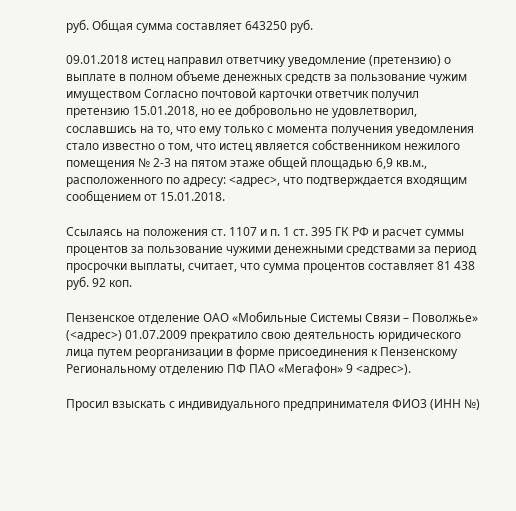руб. Общая сумма составляет 643250 руб.

09.01.2018 истец направил ответчику уведомление (претензию) о выплате в полном объеме денежных средств за пользование чужим имуществом Согласно почтовой карточки ответчик получил претензию 15.01.2018, но ее добровольно не удовлетворил, сославшись на то, что ему только с момента получения уведомления стало известно о том, что истец является собственником нежилого помещения № 2-3 на пятом этаже общей площадью 6,9 кв.м., расположенного по адресу: <адрес>, что подтверждается входящим сообщением от 15.01.2018.

Ссылаясь на положения ст. 1107 и п. 1 ст. 395 ГК РФ и расчет суммы процентов за пользование чужими денежными средствами за период просрочки выплаты, считает, что сумма процентов составляет 81 438 руб. 92 коп.

Пензенское отделение ОАО «Мобильные Системы Связи – Поволжье» (<адрес>) 01.07.2009 прекратило свою деятельность юридического лица путем реорганизации в форме присоединения к Пензенскому Региональному отделению ПФ ПАО «Мегафон» 9 <адрес>).

Просил взыскать с индивидуального предпринимателя ФИО3 (ИНН №)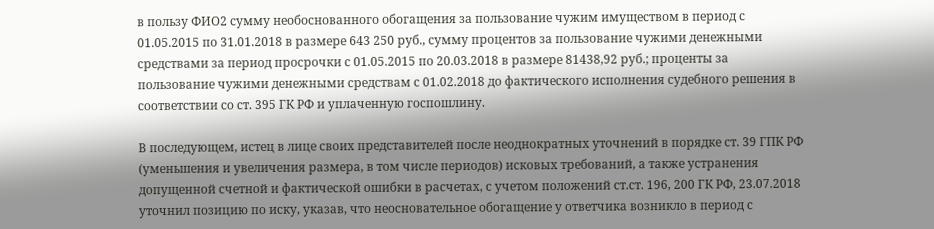в пользу ФИО2 сумму необоснованного обогащения за пользование чужим имуществом в период с 01.05.2015 по 31.01.2018 в размере 643 250 руб., сумму процентов за пользование чужими денежными средствами за период просрочки с 01.05.2015 по 20.03.2018 в размере 81438,92 руб.; проценты за пользование чужими денежными средствам с 01.02.2018 до фактического исполнения судебного решения в соответствии со ст. 395 ГК РФ и уплаченную госпошлину.

В последующем, истец в лице своих представителей после неоднократных уточнений в порядке ст. 39 ГПК РФ (уменьшения и увеличения размера, в том числе периодов) исковых требований, а также устранения допущенной счетной и фактической ошибки в расчетах, с учетом положений ст.ст. 196, 200 ГК РФ, 23.07.2018 уточнил позицию по иску, указав, что неосновательное обогащение у ответчика возникло в период с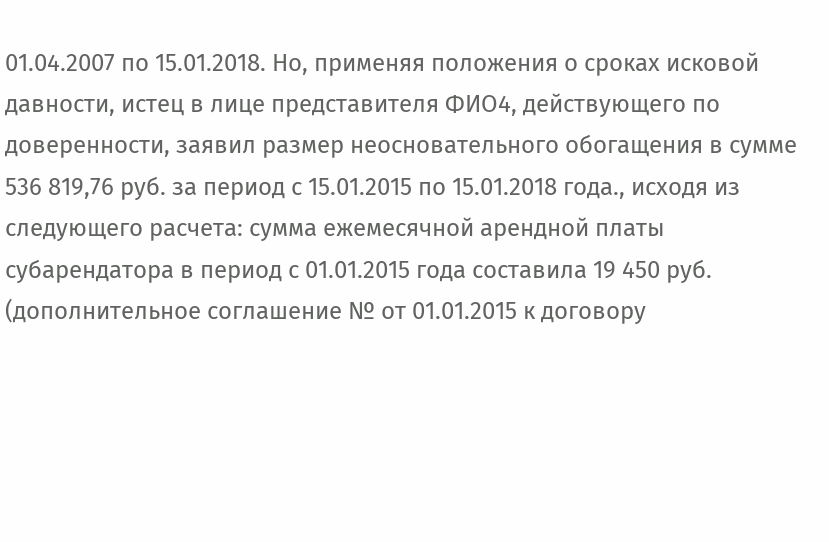01.04.2007 по 15.01.2018. Но, применяя положения о сроках исковой давности, истец в лице представителя ФИО4, действующего по доверенности, заявил размер неосновательного обогащения в сумме 536 819,76 руб. за период с 15.01.2015 по 15.01.2018 года., исходя из следующего расчета: сумма ежемесячной арендной платы субарендатора в период с 01.01.2015 года составила 19 450 руб. (дополнительное соглашение № от 01.01.2015 к договору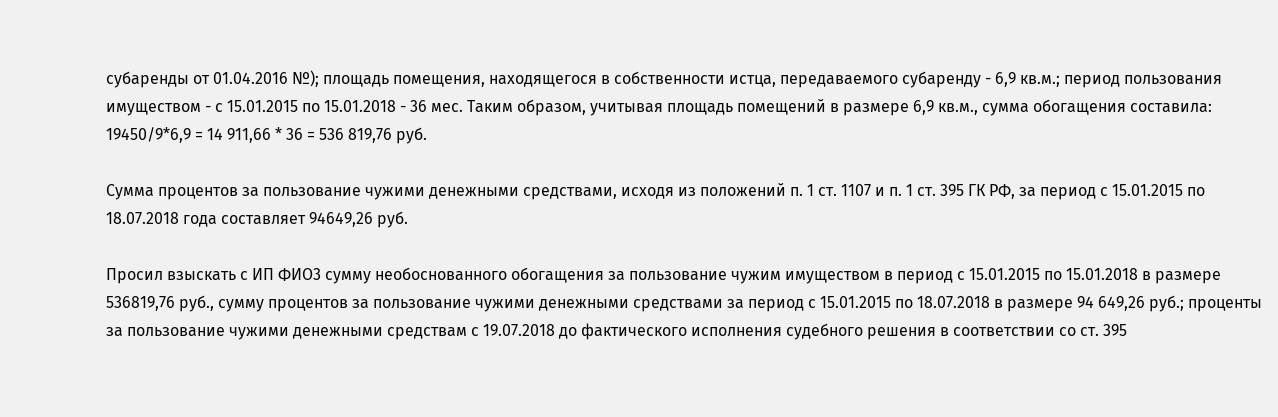субаренды от 01.04.2016 №); площадь помещения, находящегося в собственности истца, передаваемого субаренду - 6,9 кв.м.; период пользования имуществом - с 15.01.2015 по 15.01.2018 - 36 мес. Таким образом, учитывая площадь помещений в размере 6,9 кв.м., сумма обогащения составила: 19450/9*6,9 = 14 911,66 * 36 = 536 819,76 руб.

Сумма процентов за пользование чужими денежными средствами, исходя из положений п. 1 ст. 1107 и п. 1 ст. 395 ГК РФ, за период с 15.01.2015 по 18.07.2018 года составляет 94649,26 руб.

Просил взыскать с ИП ФИО3 сумму необоснованного обогащения за пользование чужим имуществом в период с 15.01.2015 по 15.01.2018 в размере 536819,76 руб., сумму процентов за пользование чужими денежными средствами за период с 15.01.2015 по 18.07.2018 в размере 94 649,26 руб.; проценты за пользование чужими денежными средствам с 19.07.2018 до фактического исполнения судебного решения в соответствии со ст. 395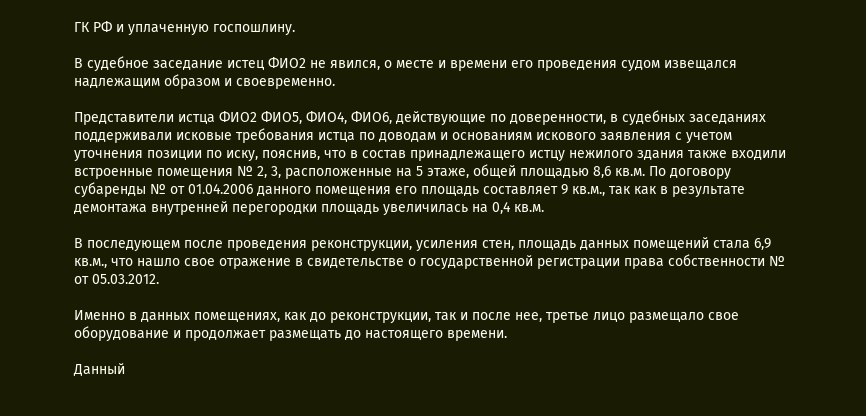ГК РФ и уплаченную госпошлину.

В судебное заседание истец ФИО2 не явился, о месте и времени его проведения судом извещался надлежащим образом и своевременно.

Представители истца ФИО2 ФИО5, ФИО4, ФИО6, действующие по доверенности, в судебных заседаниях поддерживали исковые требования истца по доводам и основаниям искового заявления с учетом уточнения позиции по иску, пояснив, что в состав принадлежащего истцу нежилого здания также входили встроенные помещения № 2, 3, расположенные на 5 этаже, общей площадью 8,6 кв.м. По договору субаренды № от 01.04.2006 данного помещения его площадь составляет 9 кв.м., так как в результате демонтажа внутренней перегородки площадь увеличилась на 0,4 кв.м.

В последующем после проведения реконструкции, усиления стен, площадь данных помещений стала 6,9 кв.м., что нашло свое отражение в свидетельстве о государственной регистрации права собственности № от 05.03.2012.

Именно в данных помещениях, как до реконструкции, так и после нее, третье лицо размещало свое оборудование и продолжает размещать до настоящего времени.

Данный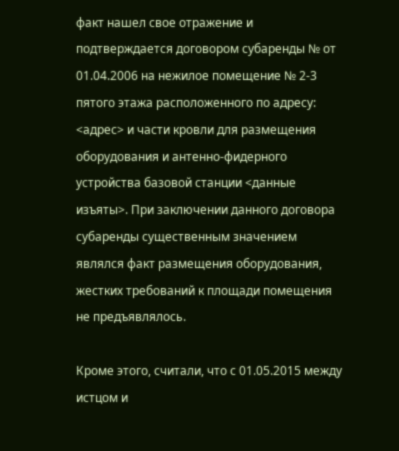факт нашел свое отражение и подтверждается договором субаренды № от 01.04.2006 на нежилое помещение № 2-3 пятого этажа расположенного по адресу: <адрес> и части кровли для размещения оборудования и антенно-фидерного устройства базовой станции <данные изъяты>. При заключении данного договора субаренды существенным значением являлся факт размещения оборудования, жестких требований к площади помещения не предъявлялось.

Кроме этого, считали, что с 01.05.2015 между истцом и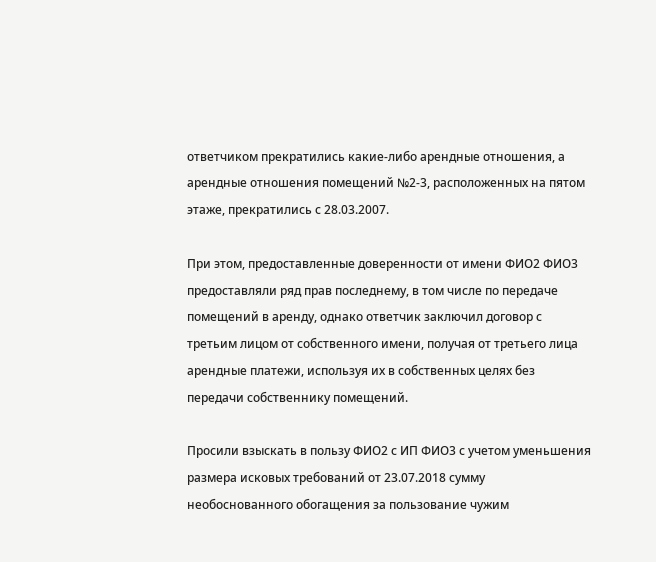ответчиком прекратились какие-либо арендные отношения, а арендные отношения помещений №2-3, расположенных на пятом этаже, прекратились с 28.03.2007.

При этом, предоставленные доверенности от имени ФИО2 ФИО3 предоставляли ряд прав последнему, в том числе по передаче помещений в аренду, однако ответчик заключил договор с третьим лицом от собственного имени, получая от третьего лица арендные платежи, используя их в собственных целях без передачи собственнику помещений.

Просили взыскать в пользу ФИО2 с ИП ФИО3 с учетом уменьшения размера исковых требований от 23.07.2018 сумму необоснованного обогащения за пользование чужим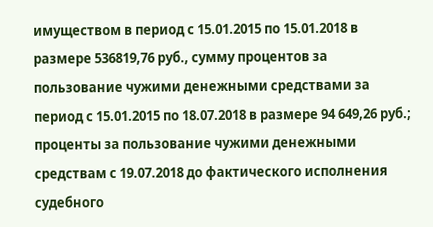имуществом в период с 15.01.2015 по 15.01.2018 в размере 536819,76 руб., сумму процентов за пользование чужими денежными средствами за период с 15.01.2015 по 18.07.2018 в размере 94 649,26 руб.; проценты за пользование чужими денежными средствам с 19.07.2018 до фактического исполнения судебного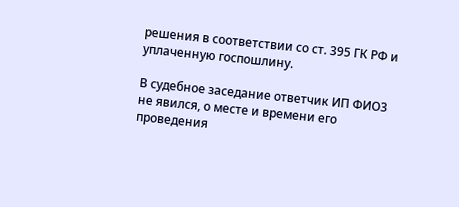решения в соответствии со ст. 395 ГК РФ и уплаченную госпошлину.

В судебное заседание ответчик ИП ФИО3 не явился, о месте и времени его проведения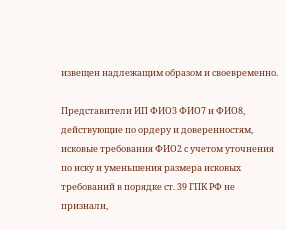извещен надлежащим образом и своевременно.

Представители ИП ФИО3 ФИО7 и ФИО8, действующие по ордеру и доверенностям, исковые требования ФИО2 с учетом уточнения по иску и уменьшения размера исковых требований в порядке ст. 39 ГПК РФ не признали,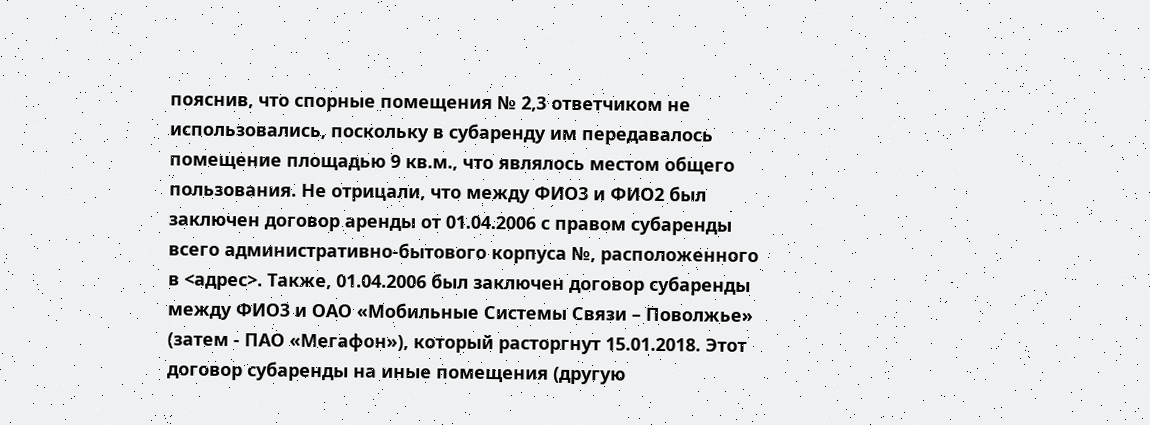пояснив, что спорные помещения № 2,3 ответчиком не использовались, поскольку в субаренду им передавалось помещение площадью 9 кв.м., что являлось местом общего пользования. Не отрицали, что между ФИО3 и ФИО2 был заключен договор аренды от 01.04.2006 с правом субаренды всего административно-бытового корпуса №, расположенного в <адрес>. Также, 01.04.2006 был заключен договор субаренды между ФИО3 и ОАО «Мобильные Системы Связи – Поволжье» (затем - ПАО «Мегафон»), который расторгнут 15.01.2018. Этот договор субаренды на иные помещения (другую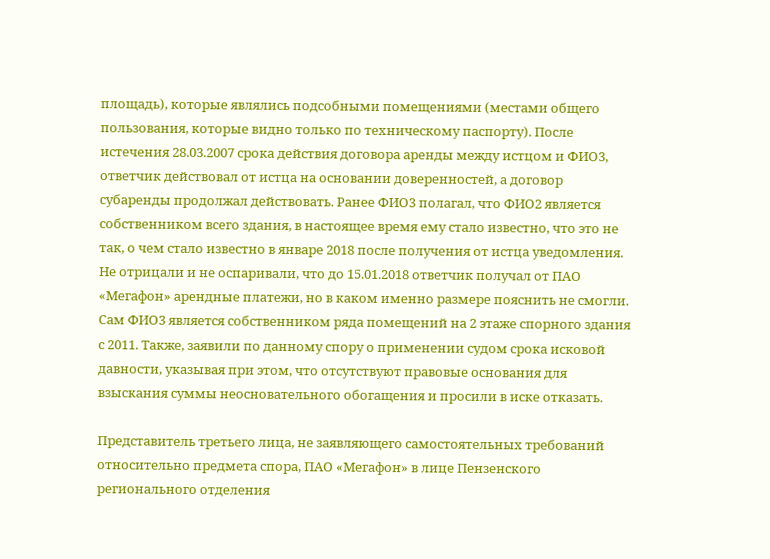площадь), которые являлись подсобными помещениями (местами общего пользования, которые видно только по техническому паспорту). После истечения 28.03.2007 срока действия договора аренды между истцом и ФИО3, ответчик действовал от истца на основании доверенностей, а договор субаренды продолжал действовать. Ранее ФИО3 полагал, что ФИО2 является собственником всего здания, в настоящее время ему стало известно, что это не так, о чем стало известно в январе 2018 после получения от истца уведомления. Не отрицали и не оспаривали, что до 15.01.2018 ответчик получал от ПАО «Мегафон» арендные платежи, но в каком именно размере пояснить не смогли. Сам ФИО3 является собственником ряда помещений на 2 этаже спорного здания с 2011. Также, заявили по данному спору о применении судом срока исковой давности, указывая при этом, что отсутствуют правовые основания для взыскания суммы неосновательного обогащения и просили в иске отказать.

Представитель третьего лица, не заявляющего самостоятельных требований относительно предмета спора, ПАО «Мегафон» в лице Пензенского регионального отделения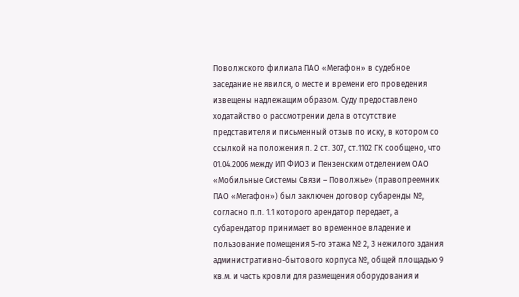Поволжского филиала ПАО «Мегафон» в судебное заседание не явился, о месте и времени его проведения извещены надлежащим образом. Суду предоставлено ходатайство о рассмотрении дела в отсутствие представителя и письменный отзыв по иску, в котором со ссылкой на положения п. 2 ст. 307, ст.1102 ГК сообщено, что 01.04.2006 между ИП ФИО3 и Пензенским отделением ОАО «Мобильные Системы Связи – Поволжье» (правопреемник ПАО «Мегафон») был заключен договор субаренды №, согласно п.п. 1.1 которого арендатор передает, а субарендатор принимает во временное владение и пользование помещения 5-го этажа № 2, 3 нежилого здания административно-бытового корпуса №, общей площадью 9 кв.м. и часть кровли для размещения оборудования и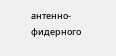антенно-фидерного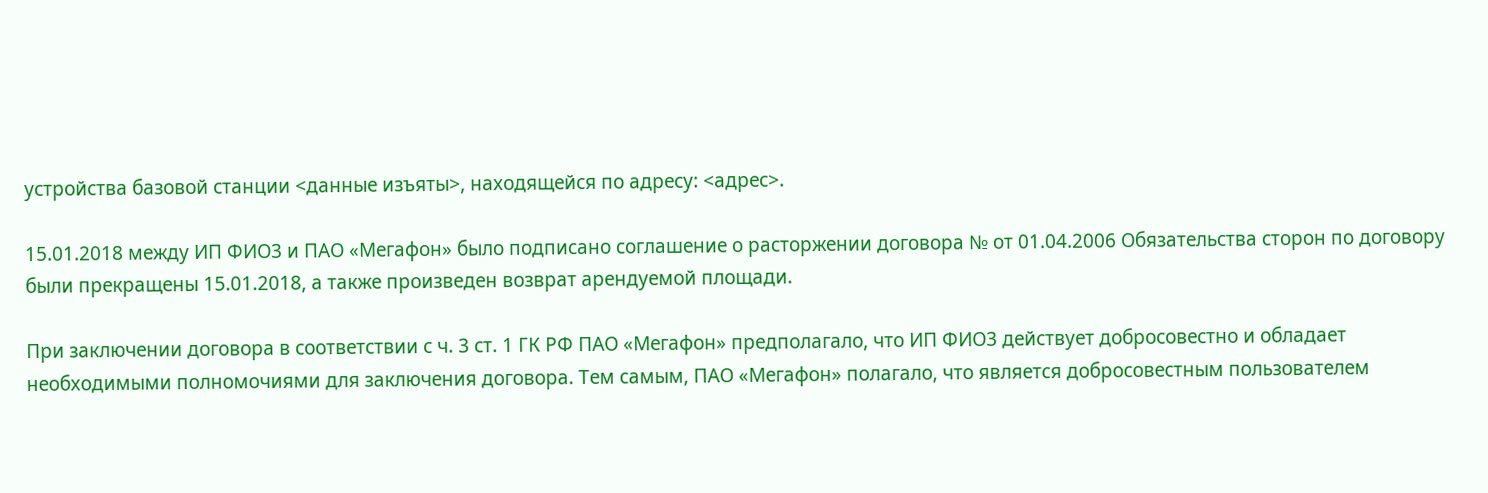устройства базовой станции <данные изъяты>, находящейся по адресу: <адрес>.

15.01.2018 между ИП ФИО3 и ПАО «Мегафон» было подписано соглашение о расторжении договора № от 01.04.2006 Обязательства сторон по договору были прекращены 15.01.2018, а также произведен возврат арендуемой площади.

При заключении договора в соответствии с ч. 3 ст. 1 ГК РФ ПАО «Мегафон» предполагало, что ИП ФИО3 действует добросовестно и обладает необходимыми полномочиями для заключения договора. Тем самым, ПАО «Мегафон» полагало, что является добросовестным пользователем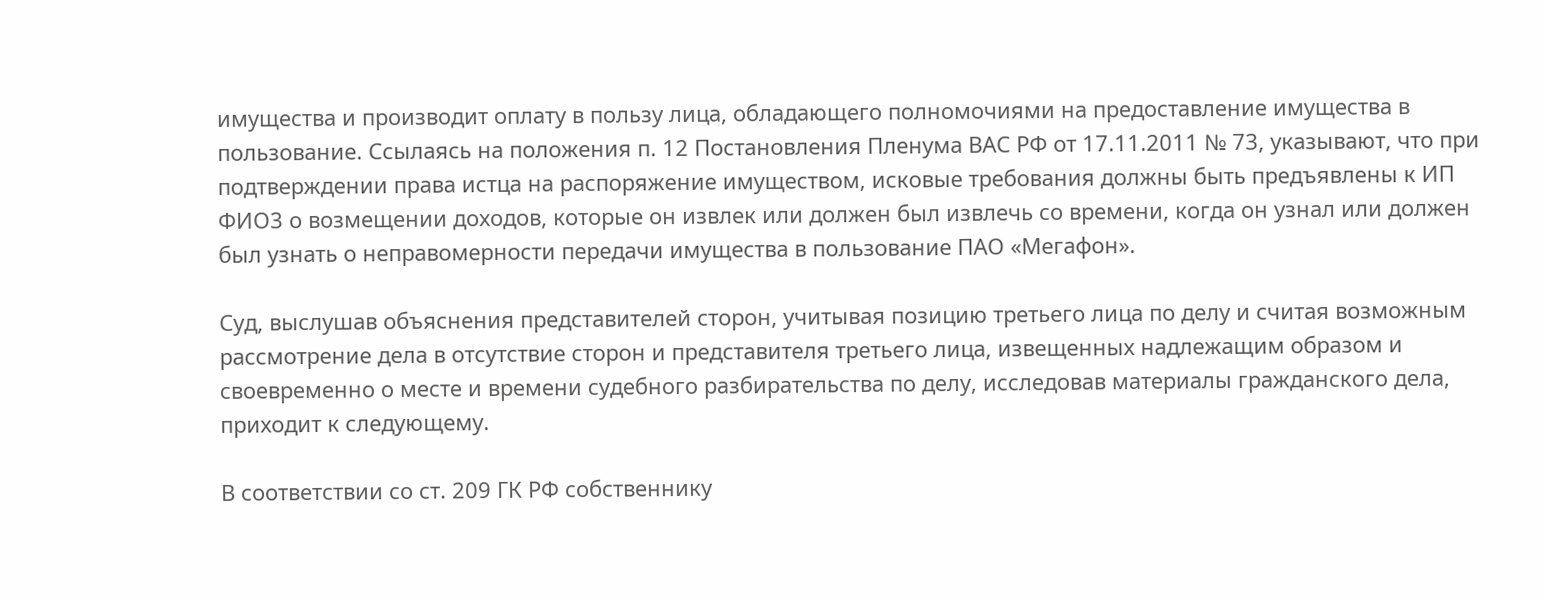имущества и производит оплату в пользу лица, обладающего полномочиями на предоставление имущества в пользование. Ссылаясь на положения п. 12 Постановления Пленума ВАС РФ от 17.11.2011 № 73, указывают, что при подтверждении права истца на распоряжение имуществом, исковые требования должны быть предъявлены к ИП ФИО3 о возмещении доходов, которые он извлек или должен был извлечь со времени, когда он узнал или должен был узнать о неправомерности передачи имущества в пользование ПАО «Мегафон».

Суд, выслушав объяснения представителей сторон, учитывая позицию третьего лица по делу и считая возможным рассмотрение дела в отсутствие сторон и представителя третьего лица, извещенных надлежащим образом и своевременно о месте и времени судебного разбирательства по делу, исследовав материалы гражданского дела, приходит к следующему.

В соответствии со ст. 209 ГК РФ собственнику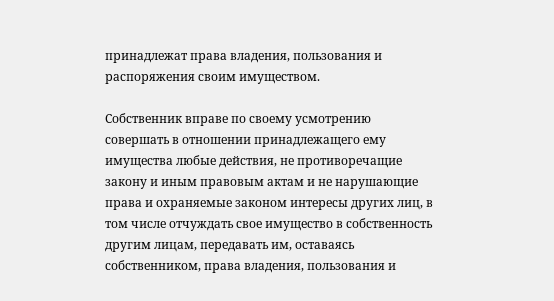принадлежат права владения, пользования и распоряжения своим имуществом.

Собственник вправе по своему усмотрению совершать в отношении принадлежащего ему имущества любые действия, не противоречащие закону и иным правовым актам и не нарушающие права и охраняемые законом интересы других лиц, в том числе отчуждать свое имущество в собственность другим лицам, передавать им, оставаясь собственником, права владения, пользования и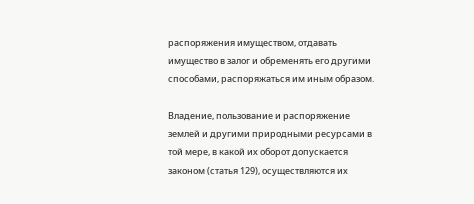распоряжения имуществом, отдавать имущество в залог и обременять его другими способами, распоряжаться им иным образом.

Владение, пользование и распоряжение землей и другими природными ресурсами в той мере, в какой их оборот допускается законом (статья 129), осуществляются их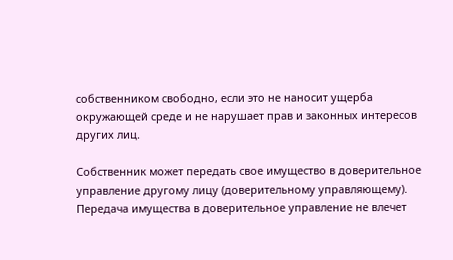собственником свободно, если это не наносит ущерба окружающей среде и не нарушает прав и законных интересов других лиц.

Собственник может передать свое имущество в доверительное управление другому лицу (доверительному управляющему). Передача имущества в доверительное управление не влечет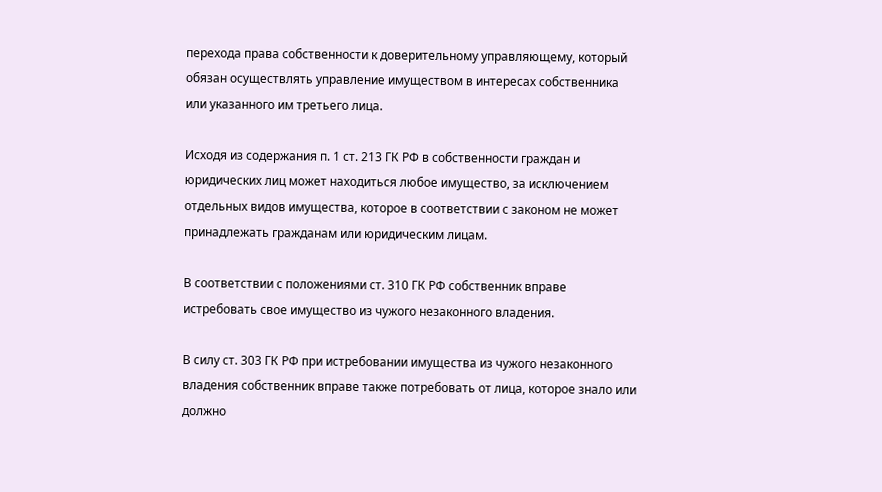перехода права собственности к доверительному управляющему, который обязан осуществлять управление имуществом в интересах собственника или указанного им третьего лица.

Исходя из содержания п. 1 ст. 213 ГК РФ в собственности граждан и юридических лиц может находиться любое имущество, за исключением отдельных видов имущества, которое в соответствии с законом не может принадлежать гражданам или юридическим лицам.

В соответствии с положениями ст. 310 ГК РФ собственник вправе истребовать свое имущество из чужого незаконного владения.

В силу ст. 303 ГК РФ при истребовании имущества из чужого незаконного владения собственник вправе также потребовать от лица, которое знало или должно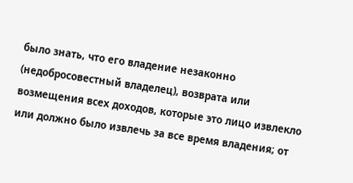было знать, что его владение незаконно (недобросовестный владелец), возврата или возмещения всех доходов, которые это лицо извлекло или должно было извлечь за все время владения; от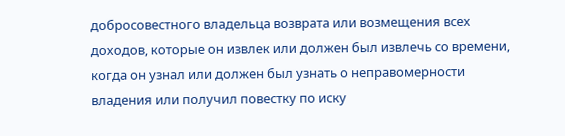добросовестного владельца возврата или возмещения всех доходов, которые он извлек или должен был извлечь со времени, когда он узнал или должен был узнать о неправомерности владения или получил повестку по иску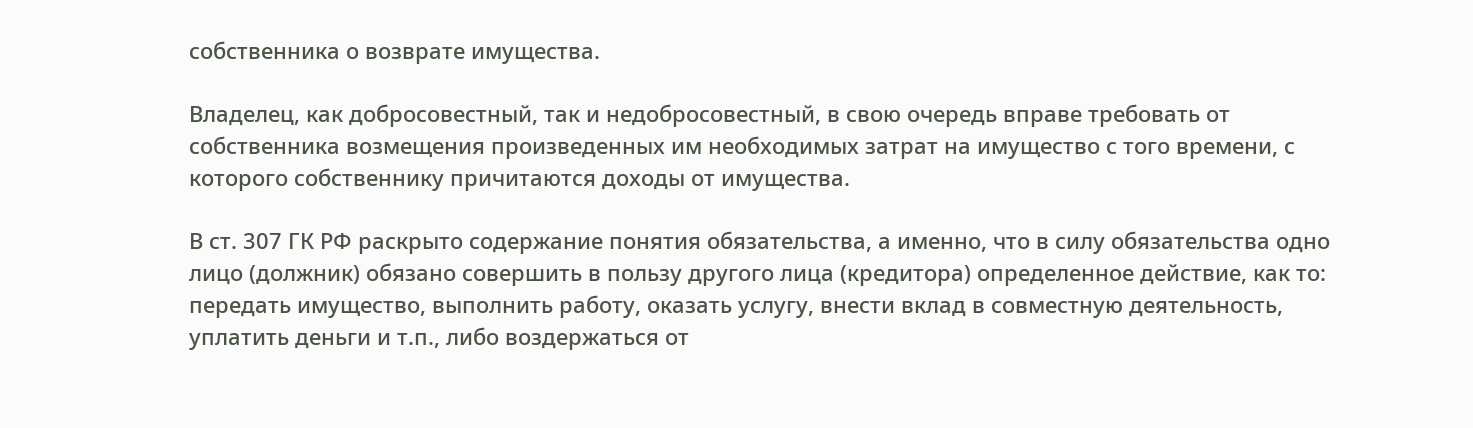собственника о возврате имущества.

Владелец, как добросовестный, так и недобросовестный, в свою очередь вправе требовать от собственника возмещения произведенных им необходимых затрат на имущество с того времени, с которого собственнику причитаются доходы от имущества.

В ст. 307 ГК РФ раскрыто содержание понятия обязательства, а именно, что в силу обязательства одно лицо (должник) обязано совершить в пользу другого лица (кредитора) определенное действие, как то: передать имущество, выполнить работу, оказать услугу, внести вклад в совместную деятельность, уплатить деньги и т.п., либо воздержаться от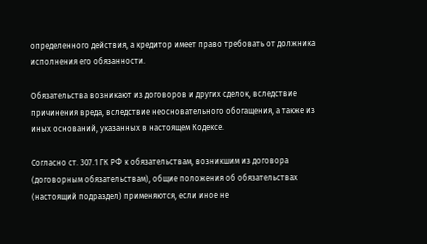определенного действия, а кредитор имеет право требовать от должника исполнения его обязанности.

Обязательства возникают из договоров и других сделок, вследствие причинения вреда, вследствие неосновательного обогащения, а также из иных оснований, указанных в настоящем Кодексе.

Согласно ст. 307.1 ГК РФ к обязательствам, возникшим из договора (договорным обязательствам), общие положения об обязательствах (настоящий подраздел) применяются, если иное не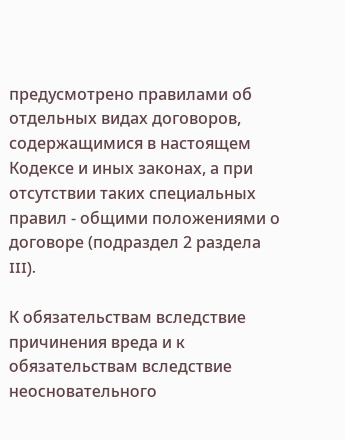предусмотрено правилами об отдельных видах договоров, содержащимися в настоящем Кодексе и иных законах, а при отсутствии таких специальных правил - общими положениями о договоре (подраздел 2 раздела III).

К обязательствам вследствие причинения вреда и к обязательствам вследствие неосновательного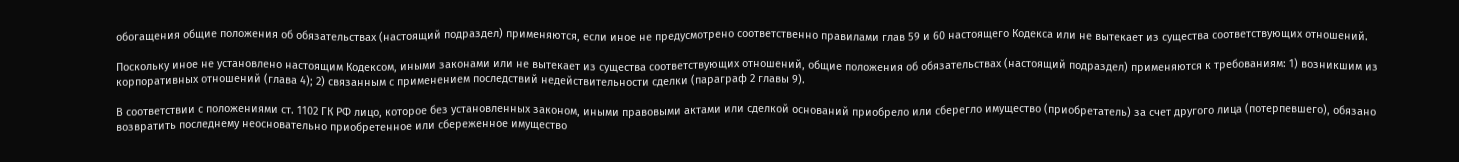обогащения общие положения об обязательствах (настоящий подраздел) применяются, если иное не предусмотрено соответственно правилами глав 59 и 60 настоящего Кодекса или не вытекает из существа соответствующих отношений.

Поскольку иное не установлено настоящим Кодексом, иными законами или не вытекает из существа соответствующих отношений, общие положения об обязательствах (настоящий подраздел) применяются к требованиям: 1) возникшим из корпоративных отношений (глава 4); 2) связанным с применением последствий недействительности сделки (параграф 2 главы 9).

В соответствии с положениями ст. 1102 ГК РФ лицо, которое без установленных законом, иными правовыми актами или сделкой оснований приобрело или сберегло имущество (приобретатель) за счет другого лица (потерпевшего), обязано возвратить последнему неосновательно приобретенное или сбереженное имущество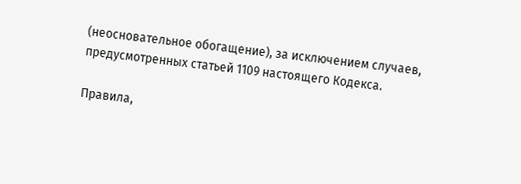(неосновательное обогащение), за исключением случаев, предусмотренных статьей 1109 настоящего Кодекса.

Правила,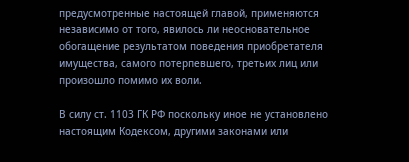предусмотренные настоящей главой, применяются независимо от того, явилось ли неосновательное обогащение результатом поведения приобретателя имущества, самого потерпевшего, третьих лиц или произошло помимо их воли.

В силу ст. 1103 ГК РФ поскольку иное не установлено настоящим Кодексом, другими законами или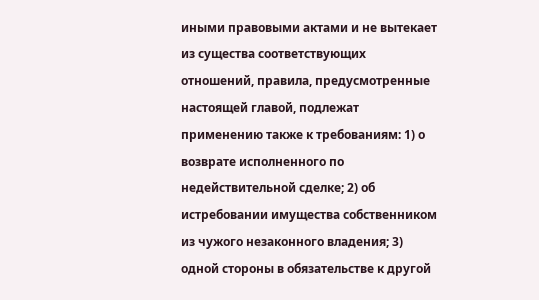иными правовыми актами и не вытекает из существа соответствующих отношений, правила, предусмотренные настоящей главой, подлежат применению также к требованиям: 1) о возврате исполненного по недействительной сделке; 2) об истребовании имущества собственником из чужого незаконного владения; 3) одной стороны в обязательстве к другой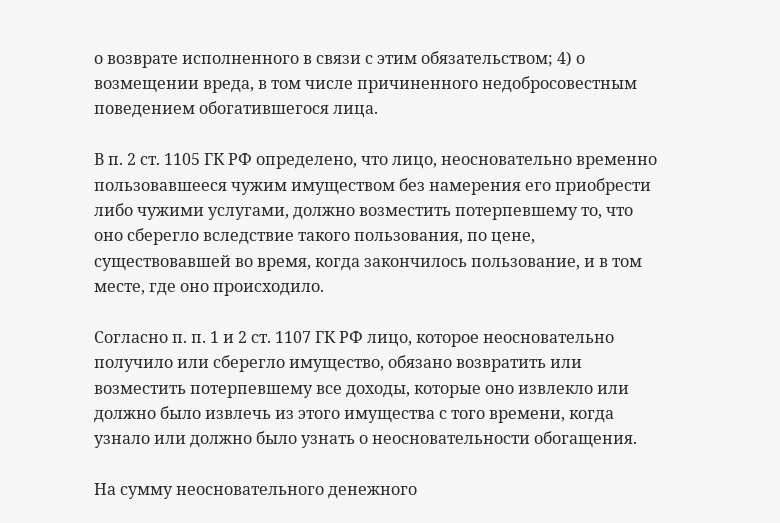о возврате исполненного в связи с этим обязательством; 4) о возмещении вреда, в том числе причиненного недобросовестным поведением обогатившегося лица.

В п. 2 ст. 1105 ГК РФ определено, что лицо, неосновательно временно пользовавшееся чужим имуществом без намерения его приобрести либо чужими услугами, должно возместить потерпевшему то, что оно сберегло вследствие такого пользования, по цене, существовавшей во время, когда закончилось пользование, и в том месте, где оно происходило.

Согласно п. п. 1 и 2 ст. 1107 ГК РФ лицо, которое неосновательно получило или сберегло имущество, обязано возвратить или возместить потерпевшему все доходы, которые оно извлекло или должно было извлечь из этого имущества с того времени, когда узнало или должно было узнать о неосновательности обогащения.

На сумму неосновательного денежного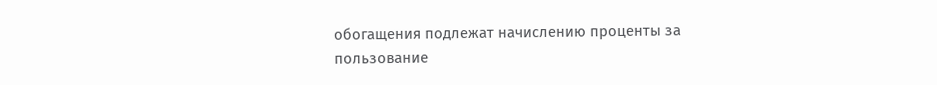обогащения подлежат начислению проценты за пользование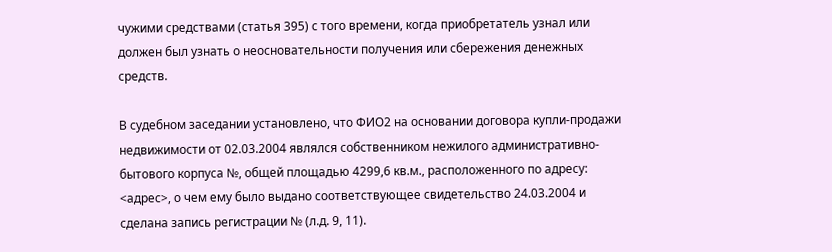чужими средствами (статья 395) с того времени, когда приобретатель узнал или должен был узнать о неосновательности получения или сбережения денежных средств.

В судебном заседании установлено, что ФИО2 на основании договора купли-продажи недвижимости от 02.03.2004 являлся собственником нежилого административно-бытового корпуса №, общей площадью 4299,6 кв.м., расположенного по адресу: <адрес>, о чем ему было выдано соответствующее свидетельство 24.03.2004 и сделана запись регистрации № (л.д. 9, 11).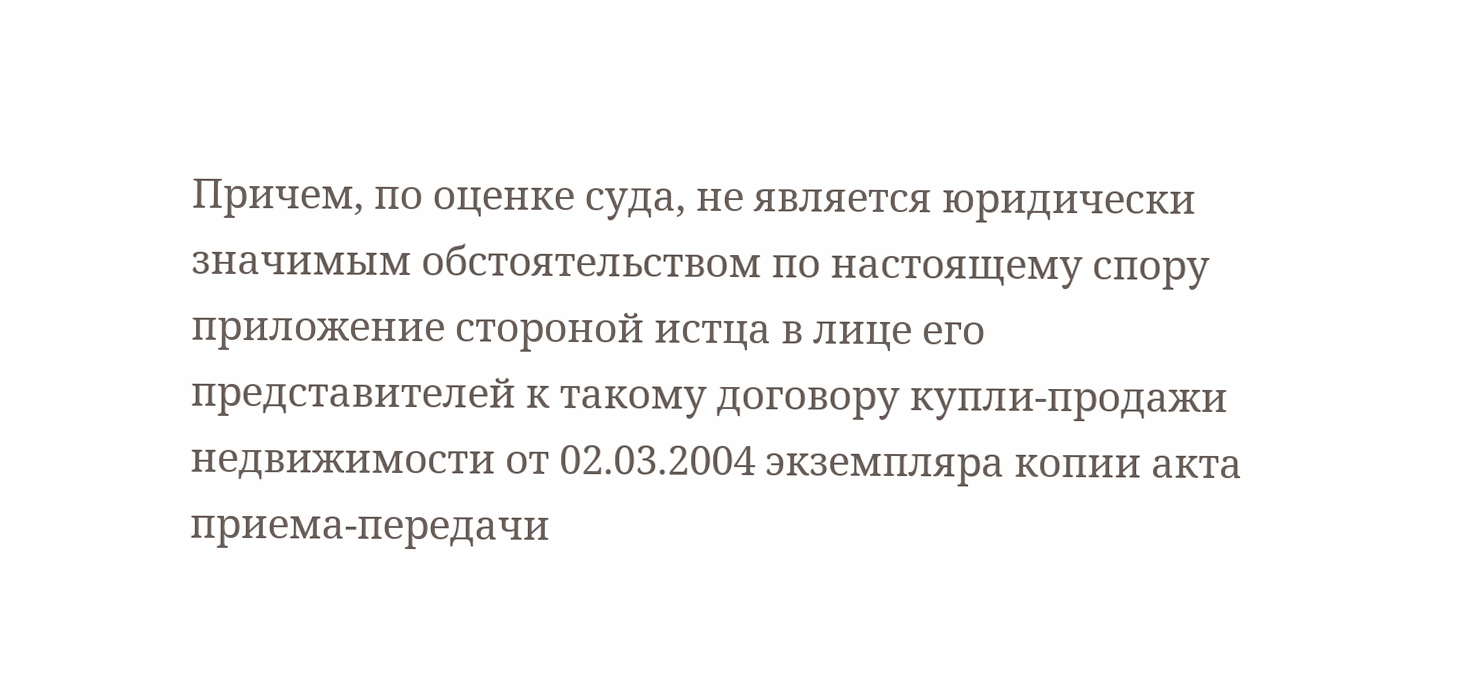Причем, по оценке суда, не является юридически значимым обстоятельством по настоящему спору приложение стороной истца в лице его представителей к такому договору купли-продажи недвижимости от 02.03.2004 экземпляра копии акта приема-передачи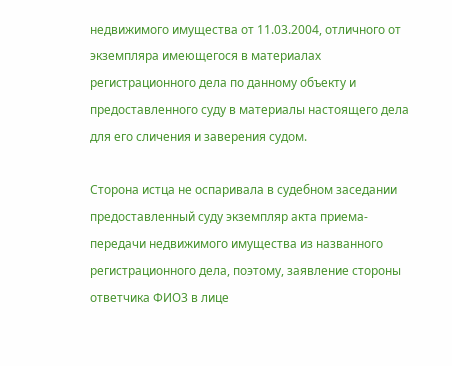недвижимого имущества от 11.03.2004, отличного от экземпляра имеющегося в материалах регистрационного дела по данному объекту и предоставленного суду в материалы настоящего дела для его сличения и заверения судом.

Сторона истца не оспаривала в судебном заседании предоставленный суду экземпляр акта приема-передачи недвижимого имущества из названного регистрационного дела, поэтому, заявление стороны ответчика ФИО3 в лице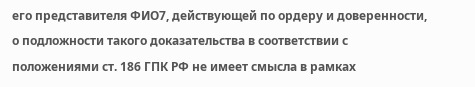его представителя ФИО7, действующей по ордеру и доверенности, о подложности такого доказательства в соответствии с положениями ст. 186 ГПК РФ не имеет смысла в рамках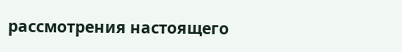рассмотрения настоящего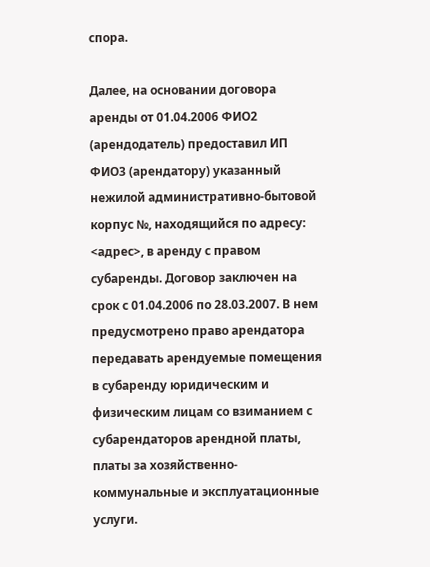спора.

Далее, на основании договора аренды от 01.04.2006 ФИО2 (арендодатель) предоставил ИП ФИО3 (арендатору) указанный нежилой административно-бытовой корпус №, находящийся по адресу: <адрес>, в аренду с правом субаренды. Договор заключен на срок с 01.04.2006 по 28.03.2007. В нем предусмотрено право арендатора передавать арендуемые помещения в субаренду юридическим и физическим лицам со взиманием с субарендаторов арендной платы, платы за хозяйственно-коммунальные и эксплуатационные услуги.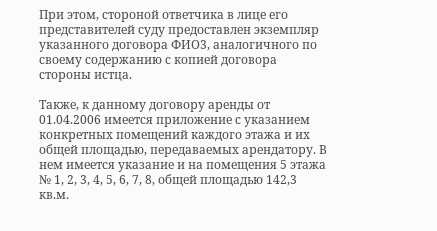При этом, стороной ответчика в лице его представителей суду предоставлен экземпляр указанного договора ФИО3, аналогичного по своему содержанию с копией договора стороны истца.

Также, к данному договору аренды от 01.04.2006 имеется приложение с указанием конкретных помещений каждого этажа и их общей площадью, передаваемых арендатору. В нем имеется указание и на помещения 5 этажа № 1, 2, 3, 4, 5, 6, 7, 8, общей площадью 142,3 кв.м.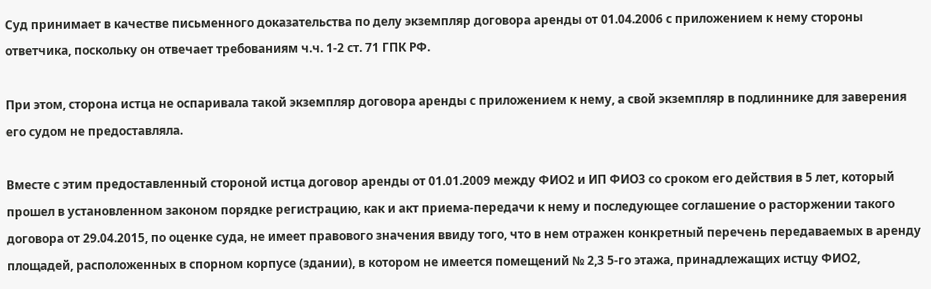Суд принимает в качестве письменного доказательства по делу экземпляр договора аренды от 01.04.2006 с приложением к нему стороны ответчика, поскольку он отвечает требованиям ч.ч. 1-2 ст. 71 ГПК РФ.

При этом, сторона истца не оспаривала такой экземпляр договора аренды с приложением к нему, а свой экземпляр в подлиннике для заверения его судом не предоставляла.

Вместе с этим предоставленный стороной истца договор аренды от 01.01.2009 между ФИО2 и ИП ФИО3 со сроком его действия в 5 лет, который прошел в установленном законом порядке регистрацию, как и акт приема-передачи к нему и последующее соглашение о расторжении такого договора от 29.04.2015, по оценке суда, не имеет правового значения ввиду того, что в нем отражен конкретный перечень передаваемых в аренду площадей, расположенных в спорном корпусе (здании), в котором не имеется помещений № 2,3 5-го этажа, принадлежащих истцу ФИО2,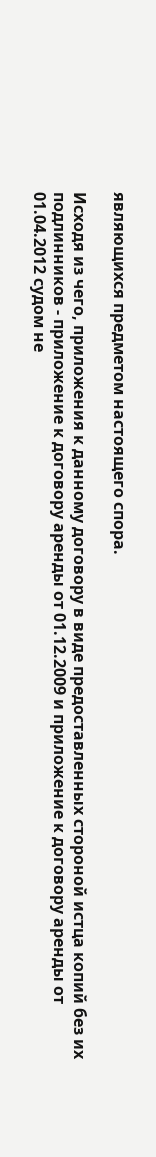являющихся предметом настоящего спора.

Исходя из чего, приложения к данному договору в виде предоставленных стороной истца копий без их подлинников - приложение к договору аренды от 01.12.2009 и приложение к договору аренды от 01.04.2012 судом не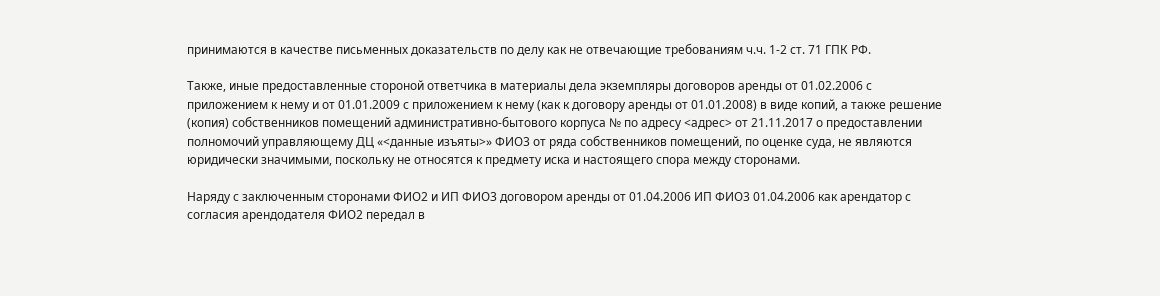принимаются в качестве письменных доказательств по делу как не отвечающие требованиям ч.ч. 1-2 ст. 71 ГПК РФ.

Также, иные предоставленные стороной ответчика в материалы дела экземпляры договоров аренды от 01.02.2006 с приложением к нему и от 01.01.2009 с приложением к нему (как к договору аренды от 01.01.2008) в виде копий, а также решение (копия) собственников помещений административно-бытового корпуса № по адресу <адрес> от 21.11.2017 о предоставлении полномочий управляющему ДЦ «<данные изъяты>» ФИО3 от ряда собственников помещений, по оценке суда, не являются юридически значимыми, поскольку не относятся к предмету иска и настоящего спора между сторонами.

Наряду с заключенным сторонами ФИО2 и ИП ФИО3 договором аренды от 01.04.2006 ИП ФИО3 01.04.2006 как арендатор с согласия арендодателя ФИО2 передал в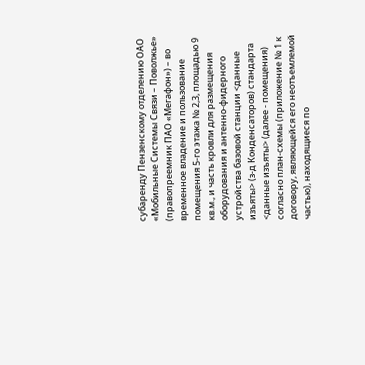субаренду Пензенскому отделению ОАО «Мобильные Системы Связи – Поволжье» (правопреемник ПАО «Мегафон») – во временное владение и пользование помещения 5-го этажа № 2,3, площадью 9 кв.м., и часть кровли для размещения оборудования и антенно-фидерного устройства базовой станции <данные изъяты> (з-д Конденсаторов) стандарта <данные изъяты> (далее - помещения) согласно план-схемы (приложение № 1 к договору, являющейся его неотъемлемой частью), находящиеся по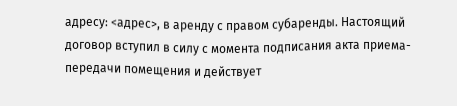адресу: <адрес>, в аренду с правом субаренды. Настоящий договор вступил в силу с момента подписания акта приема-передачи помещения и действует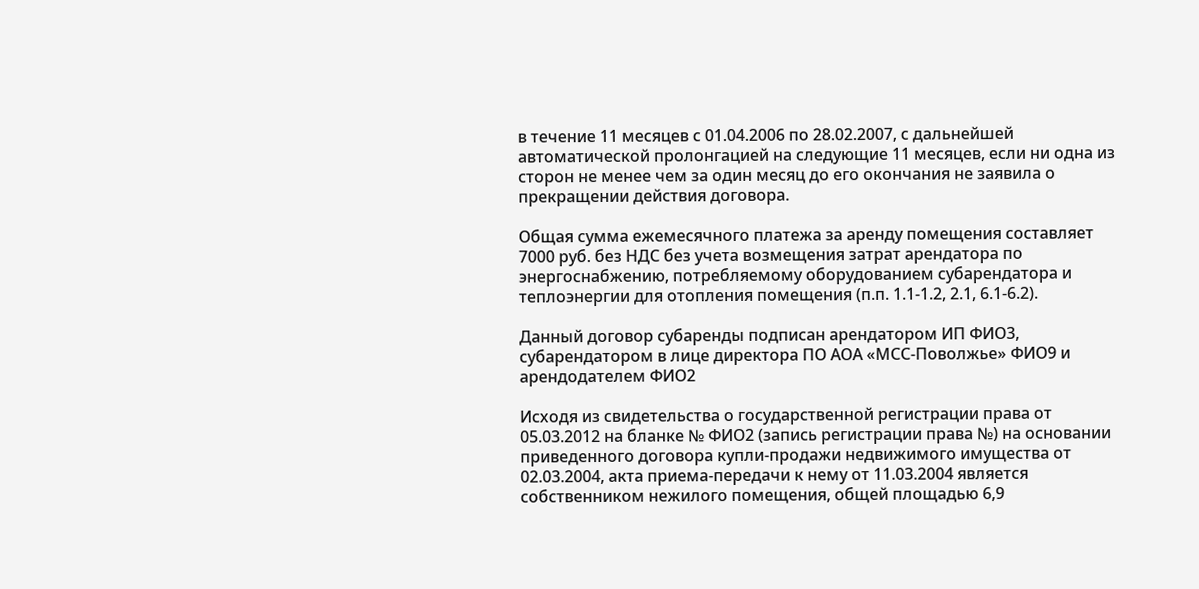в течение 11 месяцев с 01.04.2006 по 28.02.2007, с дальнейшей автоматической пролонгацией на следующие 11 месяцев, если ни одна из сторон не менее чем за один месяц до его окончания не заявила о прекращении действия договора.

Общая сумма ежемесячного платежа за аренду помещения составляет 7000 руб. без НДС без учета возмещения затрат арендатора по энергоснабжению, потребляемому оборудованием субарендатора и теплоэнергии для отопления помещения (п.п. 1.1-1.2, 2.1, 6.1-6.2).

Данный договор субаренды подписан арендатором ИП ФИО3, субарендатором в лице директора ПО АОА «МСС-Поволжье» ФИО9 и арендодателем ФИО2

Исходя из свидетельства о государственной регистрации права от 05.03.2012 на бланке № ФИО2 (запись регистрации права №) на основании приведенного договора купли-продажи недвижимого имущества от 02.03.2004, акта приема-передачи к нему от 11.03.2004 является собственником нежилого помещения, общей площадью 6,9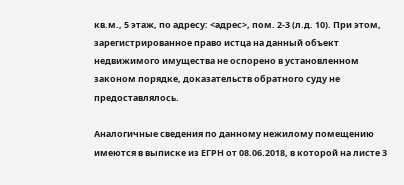кв.м., 5 этаж, по адресу: <адрес>, пом. 2-3 (л.д. 10). При этом, зарегистрированное право истца на данный объект недвижимого имущества не оспорено в установленном законом порядке, доказательств обратного суду не предоставлялось.

Аналогичные сведения по данному нежилому помещению имеются в выписке из ЕГРН от 08.06.2018, в которой на листе 3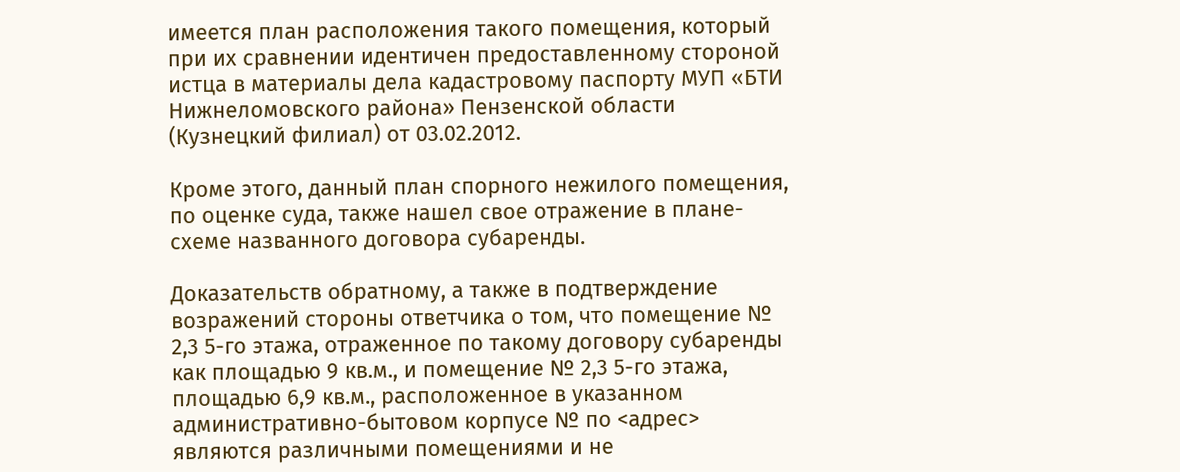имеется план расположения такого помещения, который при их сравнении идентичен предоставленному стороной истца в материалы дела кадастровому паспорту МУП «БТИ Нижнеломовского района» Пензенской области (Кузнецкий филиал) от 03.02.2012.

Кроме этого, данный план спорного нежилого помещения, по оценке суда, также нашел свое отражение в плане-схеме названного договора субаренды.

Доказательств обратному, а также в подтверждение возражений стороны ответчика о том, что помещение № 2,3 5-го этажа, отраженное по такому договору субаренды как площадью 9 кв.м., и помещение № 2,3 5-го этажа, площадью 6,9 кв.м., расположенное в указанном административно-бытовом корпусе № по <адрес> являются различными помещениями и не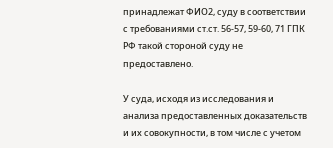принадлежат ФИО2, суду в соответствии с требованиями ст.ст. 56-57, 59-60, 71 ГПК РФ такой стороной суду не предоставлено.

У суда, исходя из исследования и анализа предоставленных доказательств и их совокупности, в том числе с учетом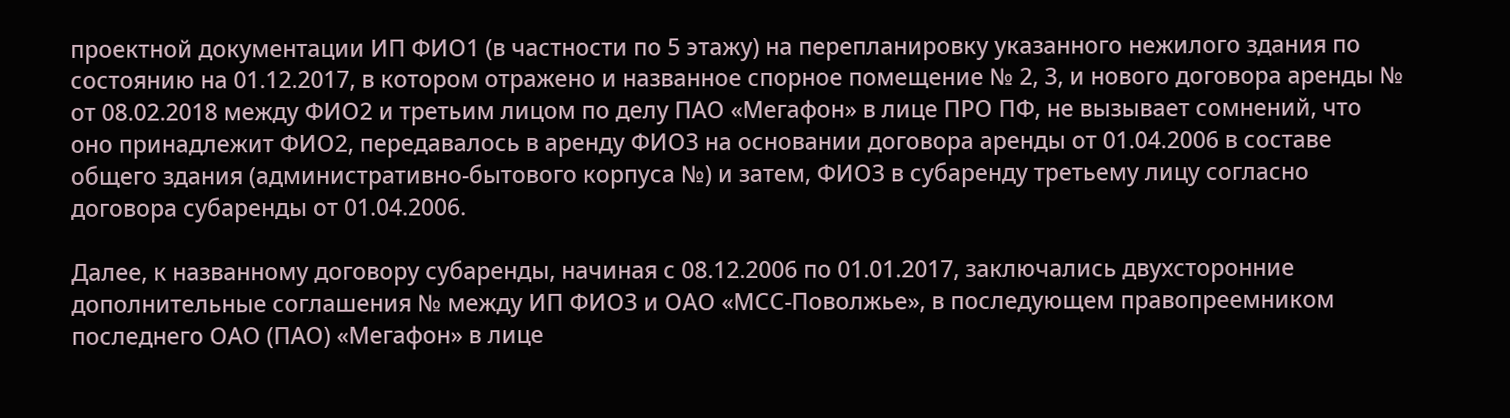проектной документации ИП ФИО1 (в частности по 5 этажу) на перепланировку указанного нежилого здания по состоянию на 01.12.2017, в котором отражено и названное спорное помещение № 2, 3, и нового договора аренды № от 08.02.2018 между ФИО2 и третьим лицом по делу ПАО «Мегафон» в лице ПРО ПФ, не вызывает сомнений, что оно принадлежит ФИО2, передавалось в аренду ФИО3 на основании договора аренды от 01.04.2006 в составе общего здания (административно-бытового корпуса №) и затем, ФИО3 в субаренду третьему лицу согласно договора субаренды от 01.04.2006.

Далее, к названному договору субаренды, начиная с 08.12.2006 по 01.01.2017, заключались двухсторонние дополнительные соглашения № между ИП ФИО3 и ОАО «МСС-Поволжье», в последующем правопреемником последнего ОАО (ПАО) «Мегафон» в лице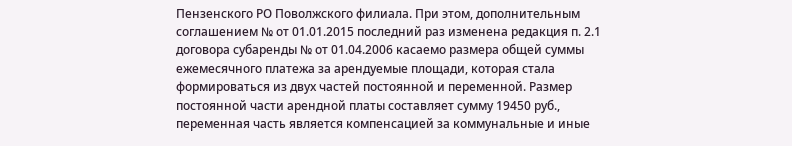Пензенского РО Поволжского филиала. При этом, дополнительным соглашением № от 01.01.2015 последний раз изменена редакция п. 2.1 договора субаренды № от 01.04.2006 касаемо размера общей суммы ежемесячного платежа за арендуемые площади, которая стала формироваться из двух частей постоянной и переменной. Размер постоянной части арендной платы составляет сумму 19450 руб., переменная часть является компенсацией за коммунальные и иные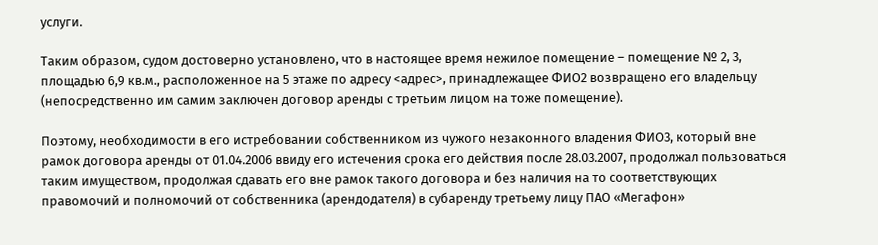услуги.

Таким образом, судом достоверно установлено, что в настоящее время нежилое помещение – помещение № 2, 3, площадью 6,9 кв.м., расположенное на 5 этаже по адресу <адрес>, принадлежащее ФИО2 возвращено его владельцу (непосредственно им самим заключен договор аренды с третьим лицом на тоже помещение).

Поэтому, необходимости в его истребовании собственником из чужого незаконного владения ФИО3, который вне рамок договора аренды от 01.04.2006 ввиду его истечения срока его действия после 28.03.2007, продолжал пользоваться таким имуществом, продолжая сдавать его вне рамок такого договора и без наличия на то соответствующих правомочий и полномочий от собственника (арендодателя) в субаренду третьему лицу ПАО «Мегафон»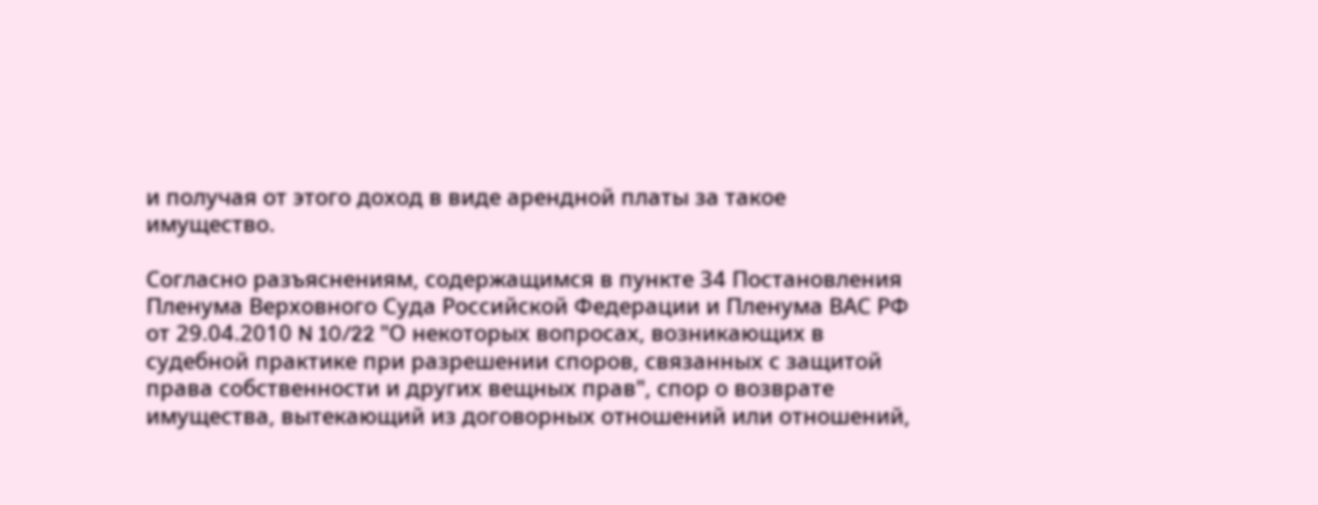и получая от этого доход в виде арендной платы за такое имущество.

Согласно разъяснениям, содержащимся в пункте 34 Постановления Пленума Верховного Суда Российской Федерации и Пленума ВАС РФ от 29.04.2010 N 10/22 "О некоторых вопросах, возникающих в судебной практике при разрешении споров, связанных с защитой права собственности и других вещных прав", спор о возврате имущества, вытекающий из договорных отношений или отношений,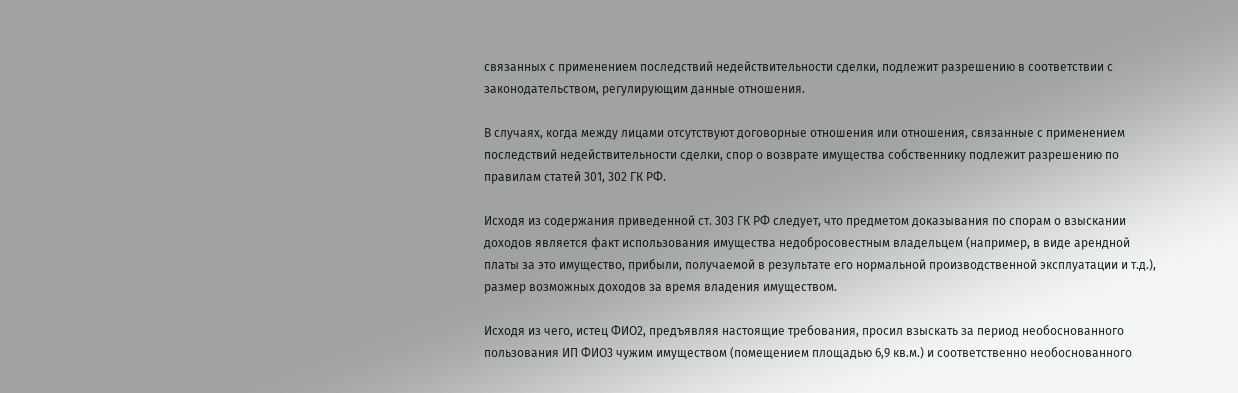связанных с применением последствий недействительности сделки, подлежит разрешению в соответствии с законодательством, регулирующим данные отношения.

В случаях, когда между лицами отсутствуют договорные отношения или отношения, связанные с применением последствий недействительности сделки, спор о возврате имущества собственнику подлежит разрешению по правилам статей 301, 302 ГК РФ.

Исходя из содержания приведенной ст. 303 ГК РФ следует, что предметом доказывания по спорам о взыскании доходов является факт использования имущества недобросовестным владельцем (например, в виде арендной платы за это имущество, прибыли, получаемой в результате его нормальной производственной эксплуатации и т.д.), размер возможных доходов за время владения имуществом.

Исходя из чего, истец ФИО2, предъявляя настоящие требования, просил взыскать за период необоснованного пользования ИП ФИО3 чужим имуществом (помещением площадью 6,9 кв.м.) и соответственно необоснованного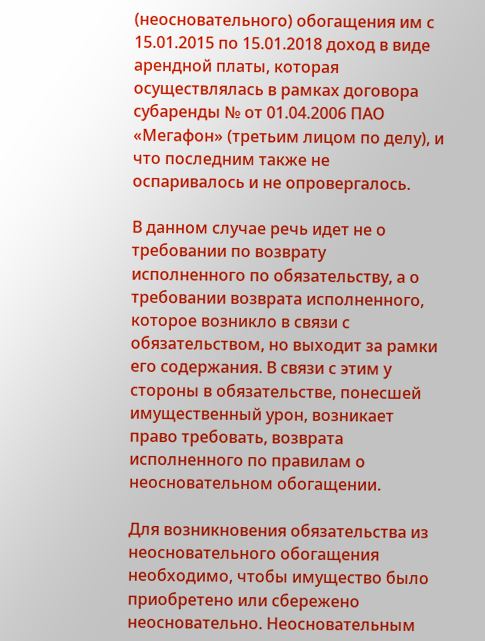(неосновательного) обогащения им с 15.01.2015 по 15.01.2018 доход в виде арендной платы, которая осуществлялась в рамках договора субаренды № от 01.04.2006 ПАО «Мегафон» (третьим лицом по делу), и что последним также не оспаривалось и не опровергалось.

В данном случае речь идет не о требовании по возврату исполненного по обязательству, а о требовании возврата исполненного, которое возникло в связи с обязательством, но выходит за рамки его содержания. В связи с этим у стороны в обязательстве, понесшей имущественный урон, возникает право требовать, возврата исполненного по правилам о неосновательном обогащении.

Для возникновения обязательства из неосновательного обогащения необходимо, чтобы имущество было приобретено или сбережено неосновательно. Неосновательным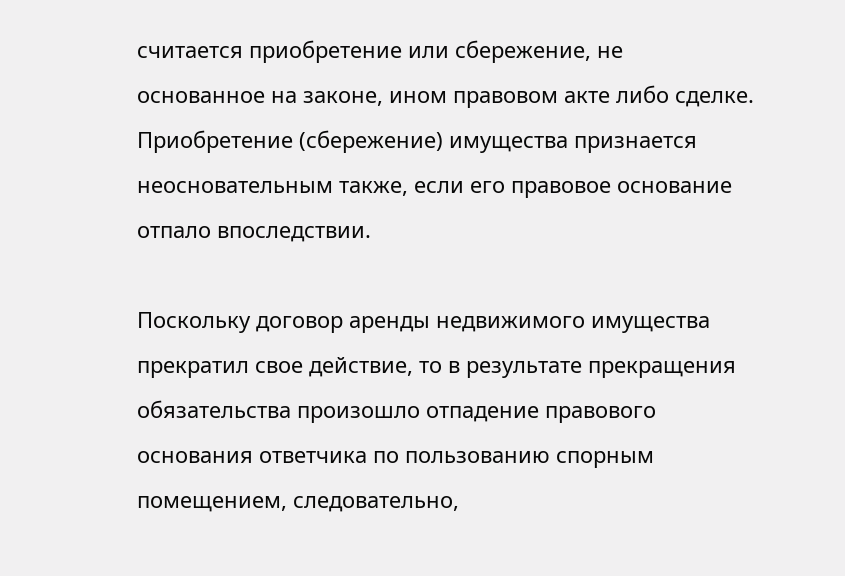считается приобретение или сбережение, не основанное на законе, ином правовом акте либо сделке. Приобретение (сбережение) имущества признается неосновательным также, если его правовое основание отпало впоследствии.

Поскольку договор аренды недвижимого имущества прекратил свое действие, то в результате прекращения обязательства произошло отпадение правового основания ответчика по пользованию спорным помещением, следовательно,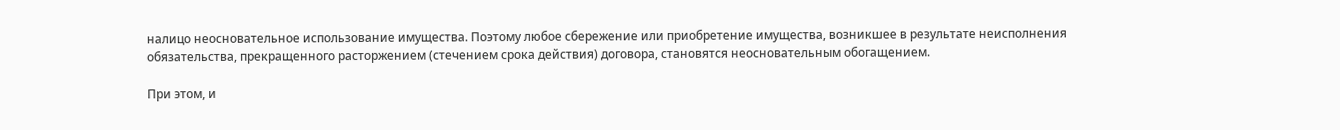налицо неосновательное использование имущества. Поэтому любое сбережение или приобретение имущества, возникшее в результате неисполнения обязательства, прекращенного расторжением (стечением срока действия) договора, становятся неосновательным обогащением.

При этом, и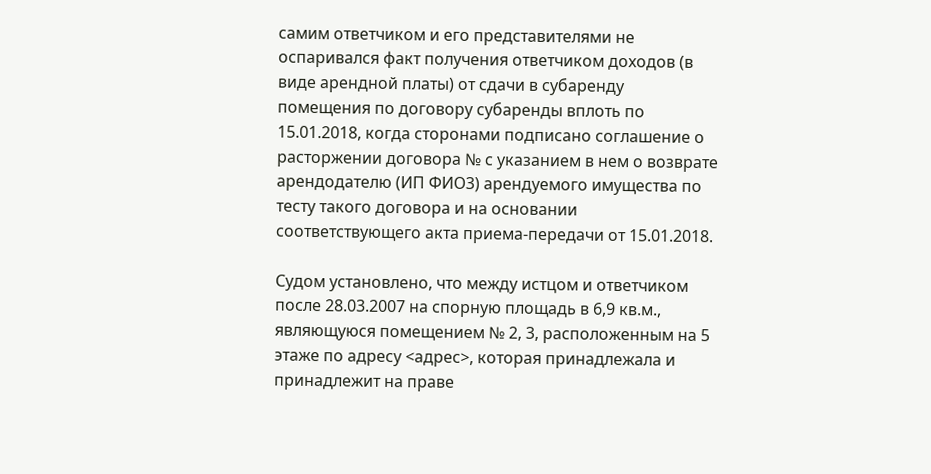самим ответчиком и его представителями не оспаривался факт получения ответчиком доходов (в виде арендной платы) от сдачи в субаренду помещения по договору субаренды вплоть по 15.01.2018, когда сторонами подписано соглашение о расторжении договора № с указанием в нем о возврате арендодателю (ИП ФИО3) арендуемого имущества по тесту такого договора и на основании соответствующего акта приема-передачи от 15.01.2018.

Судом установлено, что между истцом и ответчиком после 28.03.2007 на спорную площадь в 6,9 кв.м., являющуюся помещением № 2, 3, расположенным на 5 этаже по адресу <адрес>, которая принадлежала и принадлежит на праве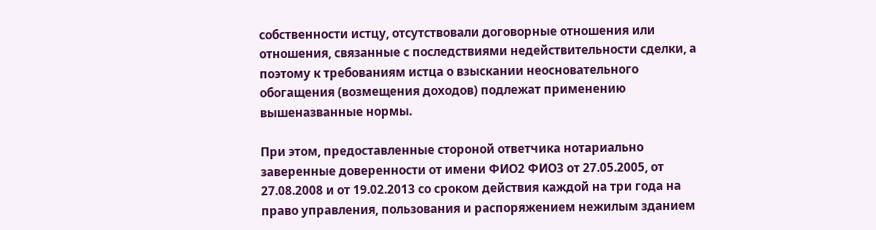собственности истцу, отсутствовали договорные отношения или отношения, связанные с последствиями недействительности сделки, а поэтому к требованиям истца о взыскании неосновательного обогащения (возмещения доходов) подлежат применению вышеназванные нормы.

При этом, предоставленные стороной ответчика нотариально заверенные доверенности от имени ФИО2 ФИО3 от 27.05.2005, от 27.08.2008 и от 19.02.2013 со сроком действия каждой на три года на право управления, пользования и распоряжением нежилым зданием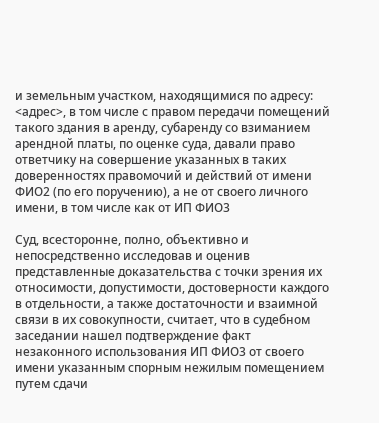и земельным участком, находящимися по адресу: <адрес>, в том числе с правом передачи помещений такого здания в аренду, субаренду со взиманием арендной платы, по оценке суда, давали право ответчику на совершение указанных в таких доверенностях правомочий и действий от имени ФИО2 (по его поручению), а не от своего личного имени, в том числе как от ИП ФИО3

Суд, всесторонне, полно, объективно и непосредственно исследовав и оценив представленные доказательства с точки зрения их относимости, допустимости, достоверности каждого в отдельности, а также достаточности и взаимной связи в их совокупности, считает, что в судебном заседании нашел подтверждение факт незаконного использования ИП ФИО3 от своего имени указанным спорным нежилым помещением путем сдачи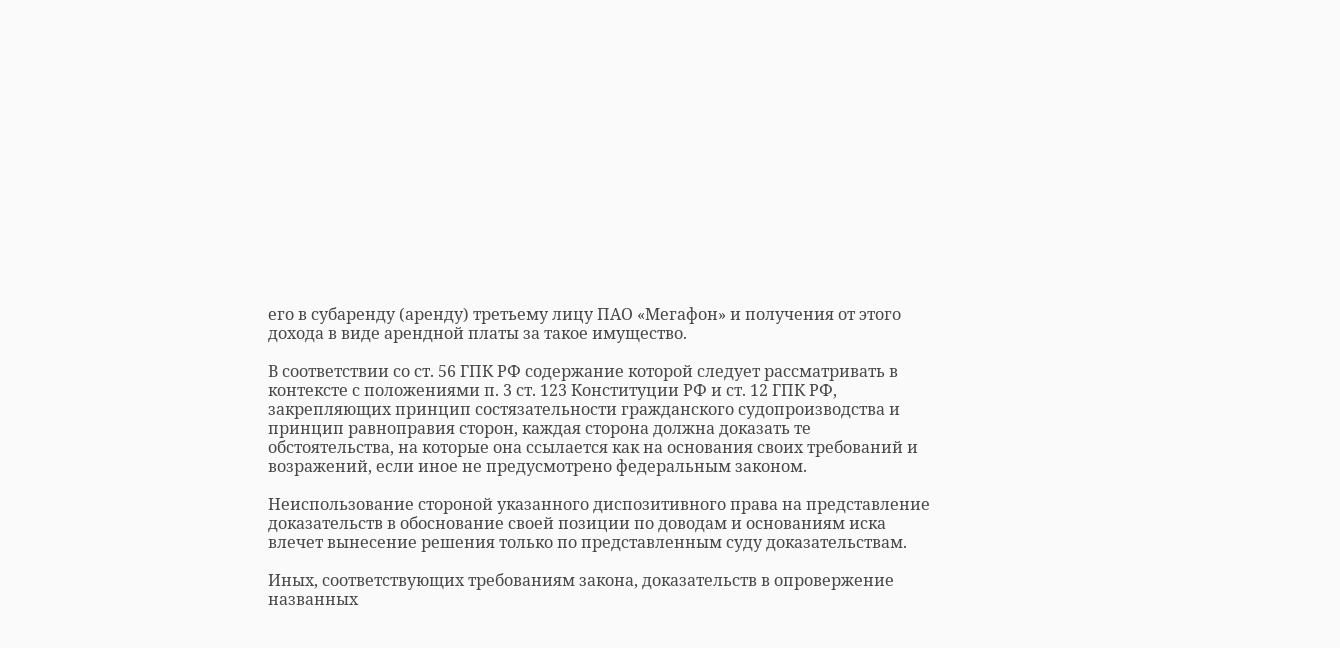его в субаренду (аренду) третьему лицу ПАО «Мегафон» и получения от этого дохода в виде арендной платы за такое имущество.

В соответствии со ст. 56 ГПК РФ содержание которой следует рассматривать в контексте с положениями п. 3 ст. 123 Конституции РФ и ст. 12 ГПК РФ, закрепляющих принцип состязательности гражданского судопроизводства и принцип равноправия сторон, каждая сторона должна доказать те обстоятельства, на которые она ссылается как на основания своих требований и возражений, если иное не предусмотрено федеральным законом.

Неиспользование стороной указанного диспозитивного права на представление доказательств в обоснование своей позиции по доводам и основаниям иска влечет вынесение решения только по представленным суду доказательствам.

Иных, соответствующих требованиям закона, доказательств в опровержение названных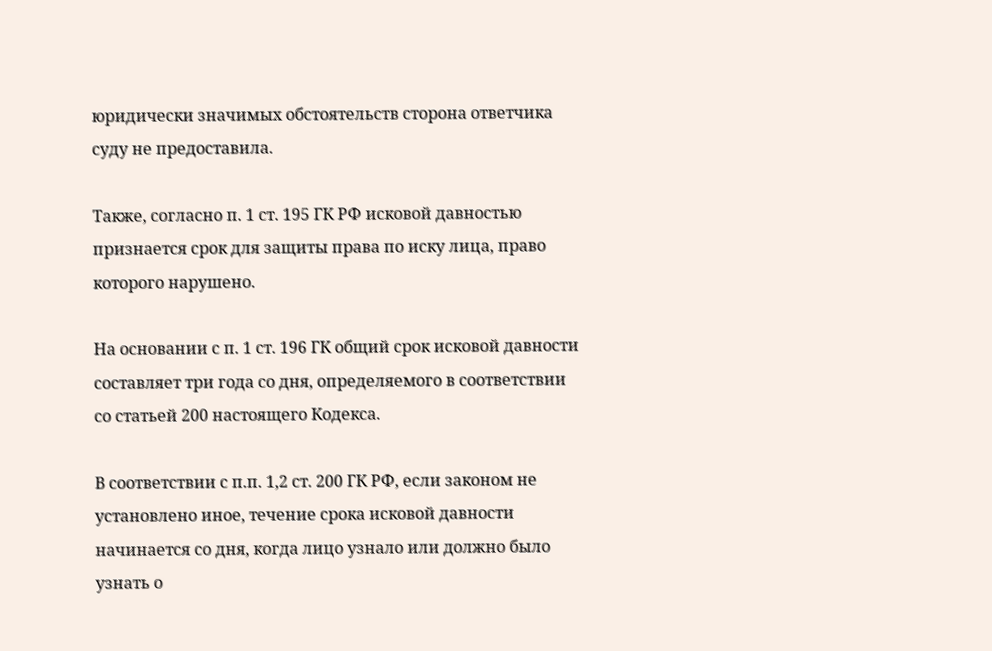юридически значимых обстоятельств сторона ответчика суду не предоставила.

Также, согласно п. 1 ст. 195 ГК РФ исковой давностью признается срок для защиты права по иску лица, право которого нарушено.

На основании с п. 1 ст. 196 ГК общий срок исковой давности составляет три года со дня, определяемого в соответствии со статьей 200 настоящего Кодекса.

В соответствии с п.п. 1,2 ст. 200 ГК РФ, если законом не установлено иное, течение срока исковой давности начинается со дня, когда лицо узнало или должно было узнать о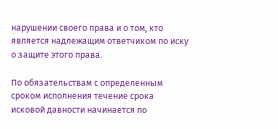нарушении своего права и о том, кто является надлежащим ответчиком по иску о защите этого права.

По обязательствам с определенным сроком исполнения течение срока исковой давности начинается по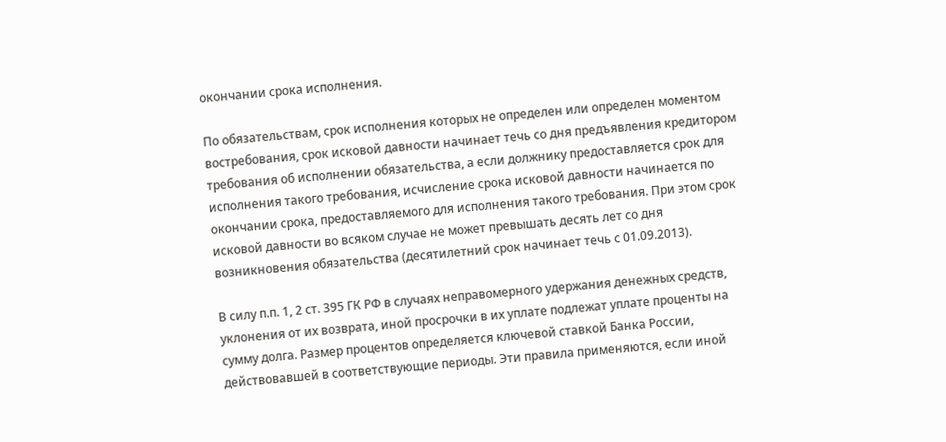окончании срока исполнения.

По обязательствам, срок исполнения которых не определен или определен моментом востребования, срок исковой давности начинает течь со дня предъявления кредитором требования об исполнении обязательства, а если должнику предоставляется срок для исполнения такого требования, исчисление срока исковой давности начинается по окончании срока, предоставляемого для исполнения такого требования. При этом срок исковой давности во всяком случае не может превышать десять лет со дня возникновения обязательства (десятилетний срок начинает течь с 01.09.2013).

В силу п.п. 1, 2 ст. 395 ГК РФ в случаях неправомерного удержания денежных средств, уклонения от их возврата, иной просрочки в их уплате подлежат уплате проценты на сумму долга. Размер процентов определяется ключевой ставкой Банка России, действовавшей в соответствующие периоды. Эти правила применяются, если иной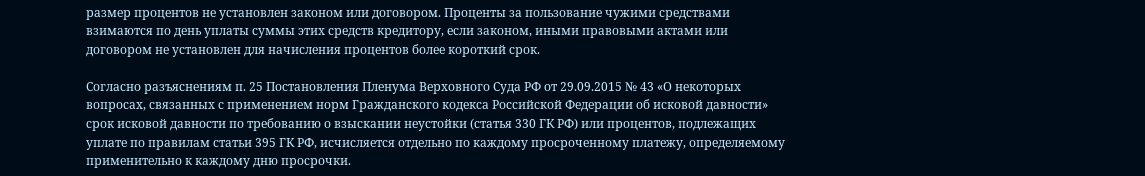размер процентов не установлен законом или договором. Проценты за пользование чужими средствами взимаются по день уплаты суммы этих средств кредитору, если законом, иными правовыми актами или договором не установлен для начисления процентов более короткий срок.

Согласно разъяснениям п. 25 Постановления Пленума Верховного Суда РФ от 29.09.2015 № 43 «О некоторых вопросах, связанных с применением норм Гражданского кодекса Российской Федерации об исковой давности» срок исковой давности по требованию о взыскании неустойки (статья 330 ГК РФ) или процентов, подлежащих уплате по правилам статьи 395 ГК РФ, исчисляется отдельно по каждому просроченному платежу, определяемому применительно к каждому дню просрочки.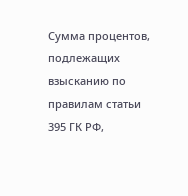Сумма процентов, подлежащих взысканию по правилам статьи 395 ГК РФ,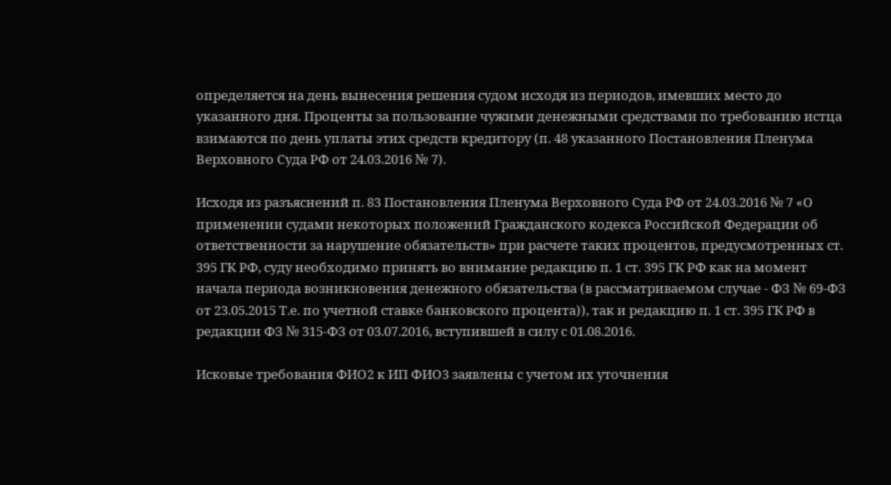определяется на день вынесения решения судом исходя из периодов, имевших место до указанного дня. Проценты за пользование чужими денежными средствами по требованию истца взимаются по день уплаты этих средств кредитору (п. 48 указанного Постановления Пленума Верховного Суда РФ от 24.03.2016 № 7).

Исходя из разъяснений п. 83 Постановления Пленума Верховного Суда РФ от 24.03.2016 № 7 «О применении судами некоторых положений Гражданского кодекса Российской Федерации об ответственности за нарушение обязательств» при расчете таких процентов, предусмотренных ст. 395 ГК РФ, суду необходимо принять во внимание редакцию п. 1 ст. 395 ГК РФ как на момент начала периода возникновения денежного обязательства (в рассматриваемом случае - ФЗ № 69-ФЗ от 23.05.2015 Т.е. по учетной ставке банковского процента)), так и редакцию п. 1 ст. 395 ГК РФ в редакции ФЗ № 315-ФЗ от 03.07.2016, вступившей в силу с 01.08.2016.

Исковые требования ФИО2 к ИП ФИО3 заявлены с учетом их уточнения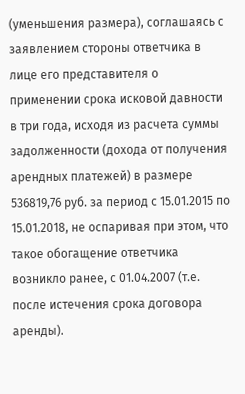(уменьшения размера), соглашаясь с заявлением стороны ответчика в лице его представителя о применении срока исковой давности в три года, исходя из расчета суммы задолженности (дохода от получения арендных платежей) в размере 536819,76 руб. за период с 15.01.2015 по 15.01.2018, не оспаривая при этом, что такое обогащение ответчика возникло ранее, с 01.04.2007 (т.е. после истечения срока договора аренды).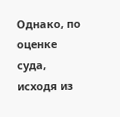Однако, по оценке суда, исходя из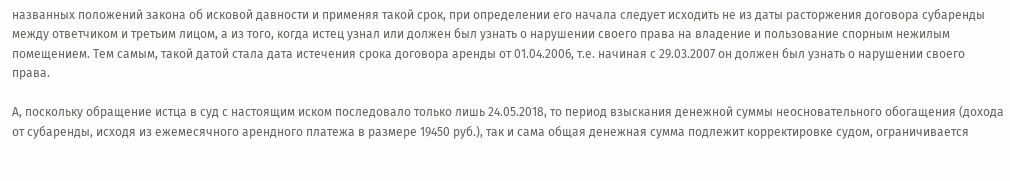названных положений закона об исковой давности и применяя такой срок, при определении его начала следует исходить не из даты расторжения договора субаренды между ответчиком и третьим лицом, а из того, когда истец узнал или должен был узнать о нарушении своего права на владение и пользование спорным нежилым помещением. Тем самым, такой датой стала дата истечения срока договора аренды от 01.04.2006, т.е. начиная с 29.03.2007 он должен был узнать о нарушении своего права.

А, поскольку обращение истца в суд с настоящим иском последовало только лишь 24.05.2018, то период взыскания денежной суммы неосновательного обогащения (дохода от субаренды, исходя из ежемесячного арендного платежа в размере 19450 руб.), так и сама общая денежная сумма подлежит корректировке судом, ограничивается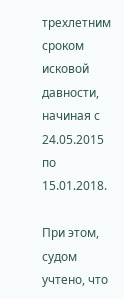трехлетним сроком исковой давности, начиная с 24.05.2015 по 15.01.2018.

При этом, судом учтено, что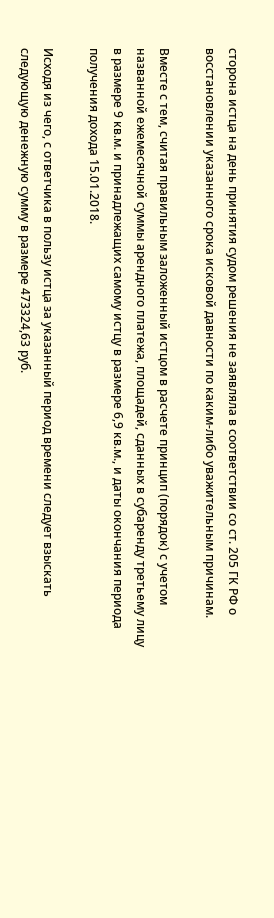сторона истца на день принятия судом решения не заявляла в соответствии со ст. 205 ГК РФ о восстановлении указанного срока исковой давности по каким-либо уважительным причинам.

Вместе с тем, считая правильным заложенный истцом в расчете принцип (порядок) с учетом названной ежемесячной суммы арендного платежа, площадей, сданных в субаренду третьему лицу в размере 9 кв.м. и принадлежащих самому истцу в размере 6,9 кв.м., и даты окончания периода получения дохода 15.01.2018.

Исходя из чего, с ответчика в пользу истца за указанный период времени следует взыскать следующую денежную сумму в размере 473324,63 руб.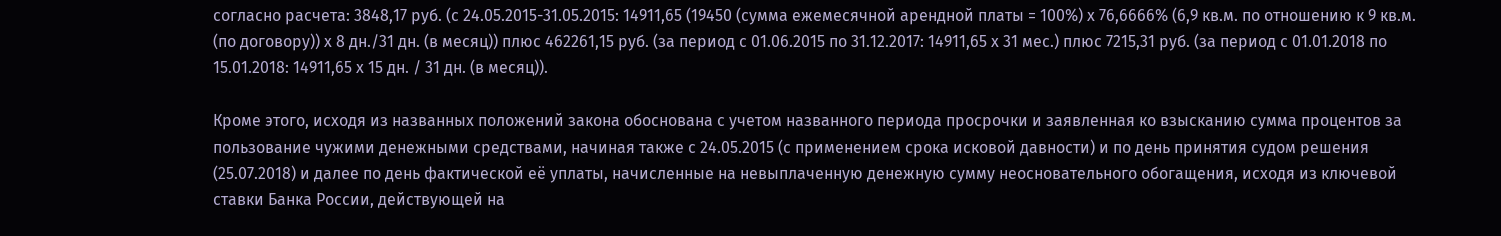согласно расчета: 3848,17 руб. (с 24.05.2015-31.05.2015: 14911,65 (19450 (сумма ежемесячной арендной платы = 100%) х 76,6666% (6,9 кв.м. по отношению к 9 кв.м. (по договору)) х 8 дн./31 дн. (в месяц)) плюс 462261,15 руб. (за период с 01.06.2015 по 31.12.2017: 14911,65 х 31 мес.) плюс 7215,31 руб. (за период с 01.01.2018 по 15.01.2018: 14911,65 х 15 дн. / 31 дн. (в месяц)).

Кроме этого, исходя из названных положений закона обоснована с учетом названного периода просрочки и заявленная ко взысканию сумма процентов за пользование чужими денежными средствами, начиная также с 24.05.2015 (с применением срока исковой давности) и по день принятия судом решения (25.07.2018) и далее по день фактической её уплаты, начисленные на невыплаченную денежную сумму неосновательного обогащения, исходя из ключевой ставки Банка России, действующей на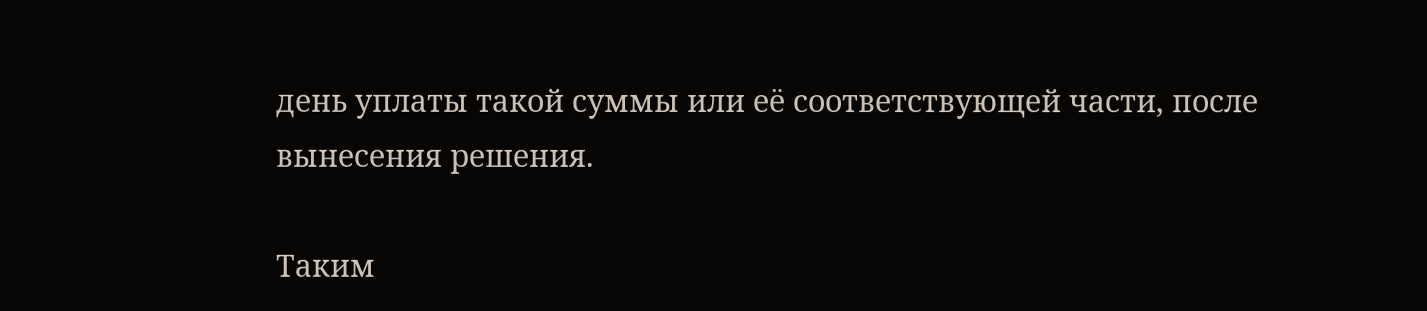день уплаты такой суммы или её соответствующей части, после вынесения решения.

Таким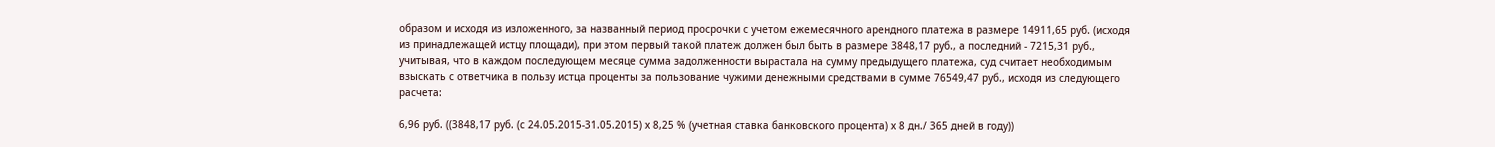образом и исходя из изложенного, за названный период просрочки с учетом ежемесячного арендного платежа в размере 14911,65 руб. (исходя из принадлежащей истцу площади), при этом первый такой платеж должен был быть в размере 3848,17 руб., а последний - 7215,31 руб., учитывая, что в каждом последующем месяце сумма задолженности вырастала на сумму предыдущего платежа, суд считает необходимым взыскать с ответчика в пользу истца проценты за пользование чужими денежными средствами в сумме 76549,47 руб., исходя из следующего расчета:

6,96 руб. ((3848,17 руб. (с 24.05.2015-31.05.2015) х 8,25 % (учетная ставка банковского процента) х 8 дн./ 365 дней в году))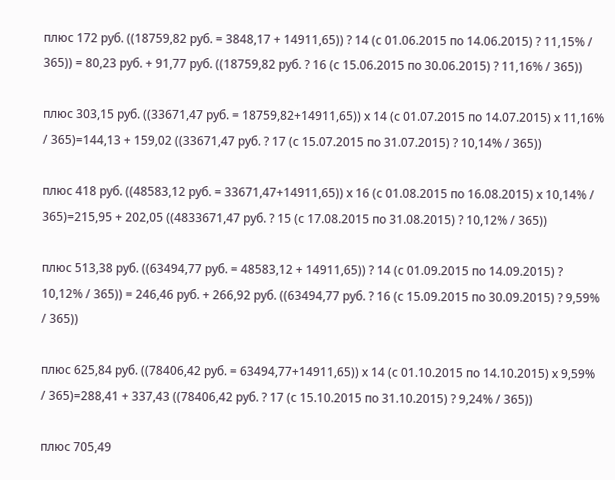плюс 172 руб. ((18759,82 руб. = 3848,17 + 14911,65)) ? 14 (с 01.06.2015 по 14.06.2015) ? 11,15% / 365)) = 80,23 руб. + 91,77 руб. ((18759,82 руб. ? 16 (с 15.06.2015 по 30.06.2015) ? 11,16% / 365))

плюс 303,15 руб. ((33671,47 руб. = 18759,82+14911,65)) х 14 (с 01.07.2015 по 14.07.2015) х 11,16% / 365)=144,13 + 159,02 ((33671,47 руб. ? 17 (с 15.07.2015 по 31.07.2015) ? 10,14% / 365))

плюс 418 руб. ((48583,12 руб. = 33671,47+14911,65)) х 16 (с 01.08.2015 по 16.08.2015) х 10,14% / 365)=215,95 + 202,05 ((4833671,47 руб. ? 15 (с 17.08.2015 по 31.08.2015) ? 10,12% / 365))

плюс 513,38 руб. ((63494,77 руб. = 48583,12 + 14911,65)) ? 14 (с 01.09.2015 по 14.09.2015) ? 10,12% / 365)) = 246,46 руб. + 266,92 руб. ((63494,77 руб. ? 16 (с 15.09.2015 по 30.09.2015) ? 9,59% / 365))

плюс 625,84 руб. ((78406,42 руб. = 63494,77+14911,65)) х 14 (с 01.10.2015 по 14.10.2015) х 9,59% / 365)=288,41 + 337,43 ((78406,42 руб. ? 17 (с 15.10.2015 по 31.10.2015) ? 9,24% / 365))

плюс 705,49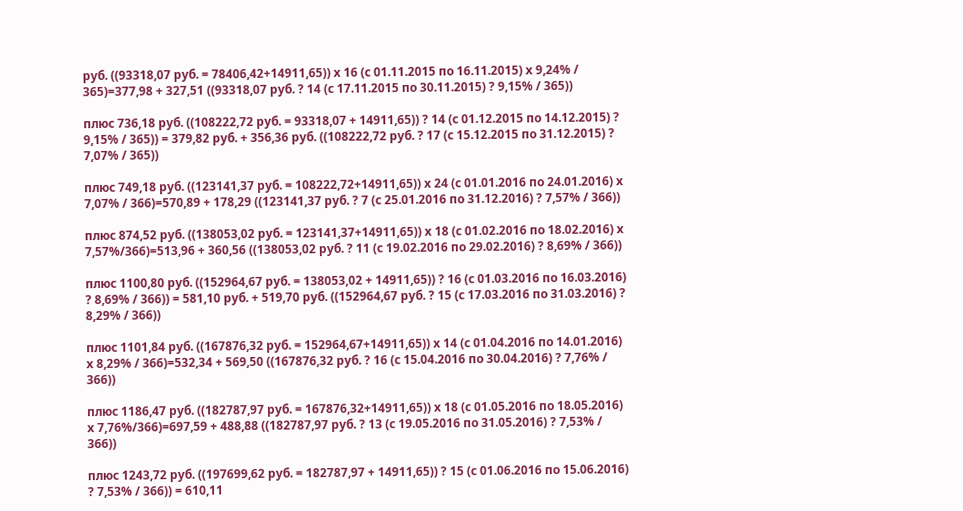руб. ((93318,07 руб. = 78406,42+14911,65)) х 16 (с 01.11.2015 по 16.11.2015) х 9,24% / 365)=377,98 + 327,51 ((93318,07 руб. ? 14 (с 17.11.2015 по 30.11.2015) ? 9,15% / 365))

плюс 736,18 руб. ((108222,72 руб. = 93318,07 + 14911,65)) ? 14 (с 01.12.2015 по 14.12.2015) ? 9,15% / 365)) = 379,82 руб. + 356,36 руб. ((108222,72 руб. ? 17 (с 15.12.2015 по 31.12.2015) ? 7,07% / 365))

плюс 749,18 руб. ((123141,37 руб. = 108222,72+14911,65)) х 24 (с 01.01.2016 по 24.01.2016) х 7,07% / 366)=570,89 + 178,29 ((123141,37 руб. ? 7 (с 25.01.2016 по 31.12.2016) ? 7,57% / 366))

плюс 874,52 руб. ((138053,02 руб. = 123141,37+14911,65)) х 18 (с 01.02.2016 по 18.02.2016) х 7,57%/366)=513,96 + 360,56 ((138053,02 руб. ? 11 (с 19.02.2016 по 29.02.2016) ? 8,69% / 366))

плюс 1100,80 руб. ((152964,67 руб. = 138053,02 + 14911,65)) ? 16 (с 01.03.2016 по 16.03.2016) ? 8,69% / 366)) = 581,10 руб. + 519,70 руб. ((152964,67 руб. ? 15 (с 17.03.2016 по 31.03.2016) ? 8,29% / 366))

плюс 1101,84 руб. ((167876,32 руб. = 152964,67+14911,65)) х 14 (с 01.04.2016 по 14.01.2016) х 8,29% / 366)=532,34 + 569,50 ((167876,32 руб. ? 16 (с 15.04.2016 по 30.04.2016) ? 7,76% / 366))

плюс 1186,47 руб. ((182787,97 руб. = 167876,32+14911,65)) х 18 (с 01.05.2016 по 18.05.2016) х 7,76%/366)=697,59 + 488,88 ((182787,97 руб. ? 13 (с 19.05.2016 по 31.05.2016) ? 7,53% / 366))

плюс 1243,72 руб. ((197699,62 руб. = 182787,97 + 14911,65)) ? 15 (с 01.06.2016 по 15.06.2016) ? 7,53% / 366)) = 610,11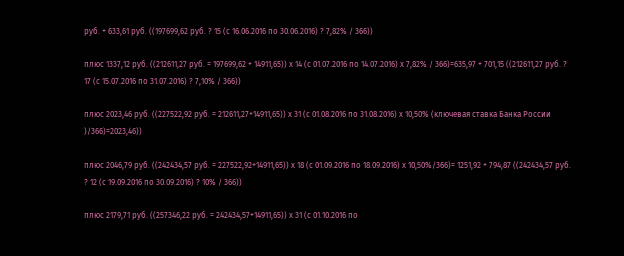руб. + 633,61 руб. ((197699,62 руб. ? 15 (с 16.06.2016 по 30.06.2016) ? 7,82% / 366))

плюс 1337,12 руб. ((212611,27 руб. = 197699,62 + 14911,65)) х 14 (с 01.07.2016 по 14.07.2016) х 7,82% / 366)=635,97 + 701,15 ((212611,27 руб. ? 17 (с 15.07.2016 по 31.07.2016) ? 7,10% / 366))

плюс 2023,46 руб. ((227522,92 руб. = 212611,27+14911,65)) х 31 (с 01.08.2016 по 31.08.2016) х 10,50% (ключевая ставка Банка России )/366)=2023,46))

плюс 2046,79 руб. ((242434,57 руб. = 227522,92+14911,65)) х 18 (с 01.09.2016 по 18.09.2016) х 10,50%/366)= 1251,92 + 794,87 ((242434,57 руб. ? 12 (с 19.09.2016 по 30.09.2016) ? 10% / 366))

плюс 2179,71 руб. ((257346,22 руб. = 242434,57+14911,65)) х 31 (с 01.10.2016 по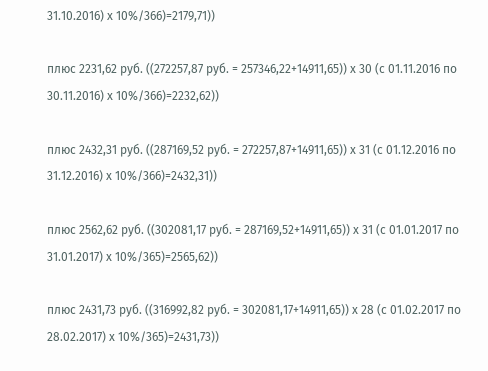31.10.2016) х 10%/366)=2179,71))

плюс 2231,62 руб. ((272257,87 руб. = 257346,22+14911,65)) х 30 (с 01.11.2016 по 30.11.2016) х 10%/366)=2232,62))

плюс 2432,31 руб. ((287169,52 руб. = 272257,87+14911,65)) х 31 (с 01.12.2016 по 31.12.2016) х 10%/366)=2432,31))

плюс 2562,62 руб. ((302081,17 руб. = 287169,52+14911,65)) х 31 (с 01.01.2017 по 31.01.2017) х 10%/365)=2565,62))

плюс 2431,73 руб. ((316992,82 руб. = 302081,17+14911,65)) х 28 (с 01.02.2017 по 28.02.2017) х 10%/365)=2431,73))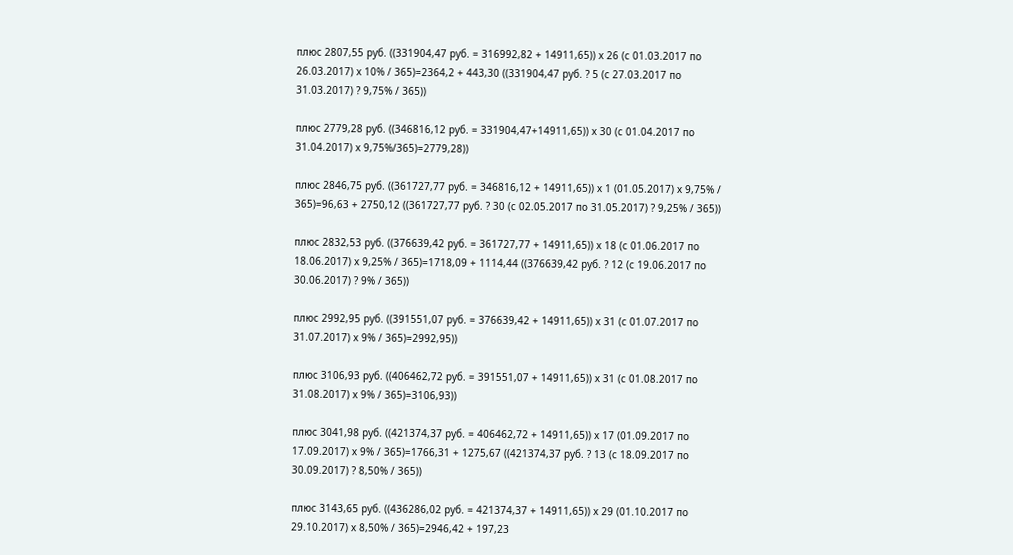плюс 2807,55 руб. ((331904,47 руб. = 316992,82 + 14911,65)) х 26 (с 01.03.2017 по 26.03.2017) х 10% / 365)=2364,2 + 443,30 ((331904,47 руб. ? 5 (с 27.03.2017 по 31.03.2017) ? 9,75% / 365))

плюс 2779,28 руб. ((346816,12 руб. = 331904,47+14911,65)) х 30 (с 01.04.2017 по 31.04.2017) х 9,75%/365)=2779,28))

плюс 2846,75 руб. ((361727,77 руб. = 346816,12 + 14911,65)) х 1 (01.05.2017) х 9,75% / 365)=96,63 + 2750,12 ((361727,77 руб. ? 30 (с 02.05.2017 по 31.05.2017) ? 9,25% / 365))

плюс 2832,53 руб. ((376639,42 руб. = 361727,77 + 14911,65)) х 18 (с 01.06.2017 по 18.06.2017) х 9,25% / 365)=1718,09 + 1114,44 ((376639,42 руб. ? 12 (с 19.06.2017 по 30.06.2017) ? 9% / 365))

плюс 2992,95 руб. ((391551,07 руб. = 376639,42 + 14911,65)) х 31 (с 01.07.2017 по 31.07.2017) х 9% / 365)=2992,95))

плюс 3106,93 руб. ((406462,72 руб. = 391551,07 + 14911,65)) х 31 (с 01.08.2017 по 31.08.2017) х 9% / 365)=3106,93))

плюс 3041,98 руб. ((421374,37 руб. = 406462,72 + 14911,65)) х 17 (01.09.2017 по 17.09.2017) х 9% / 365)=1766,31 + 1275,67 ((421374,37 руб. ? 13 (с 18.09.2017 по 30.09.2017) ? 8,50% / 365))

плюс 3143,65 руб. ((436286,02 руб. = 421374,37 + 14911,65)) х 29 (01.10.2017 по 29.10.2017) х 8,50% / 365)=2946,42 + 197,23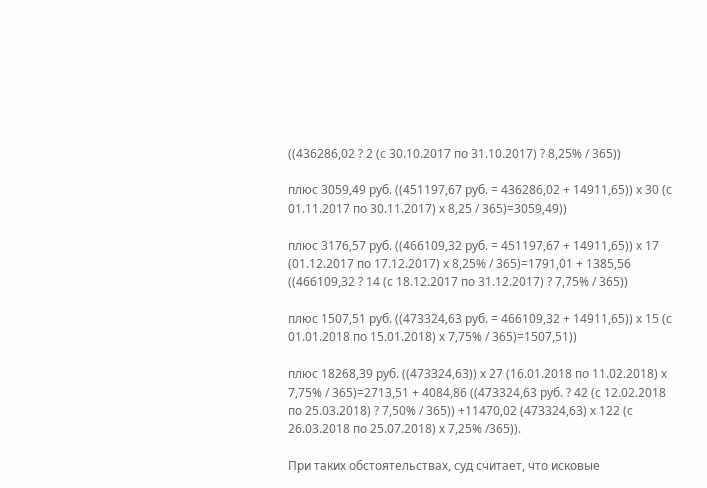((436286,02 ? 2 (с 30.10.2017 по 31.10.2017) ? 8,25% / 365))

плюс 3059,49 руб. ((451197,67 руб. = 436286,02 + 14911,65)) х 30 (с 01.11.2017 по 30.11.2017) х 8,25 / 365)=3059,49))

плюс 3176,57 руб. ((466109,32 руб. = 451197,67 + 14911,65)) х 17 (01.12.2017 по 17.12.2017) х 8,25% / 365)=1791,01 + 1385,56 ((466109,32 ? 14 (с 18.12.2017 по 31.12.2017) ? 7,75% / 365))

плюс 1507,51 руб. ((473324,63 руб. = 466109,32 + 14911,65)) х 15 (с 01.01.2018 по 15.01.2018) х 7,75% / 365)=1507,51))

плюс 18268,39 руб. ((473324,63)) х 27 (16.01.2018 по 11.02.2018) х 7,75% / 365)=2713,51 + 4084,86 ((473324,63 руб. ? 42 (с 12.02.2018 по 25.03.2018) ? 7,50% / 365)) +11470,02 (473324,63) х 122 (с 26.03.2018 по 25.07.2018) х 7,25% /365)).

При таких обстоятельствах, суд считает, что исковые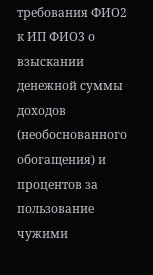требования ФИО2 к ИП ФИО3 о взыскании денежной суммы доходов (необоснованного обогащения) и процентов за пользование чужими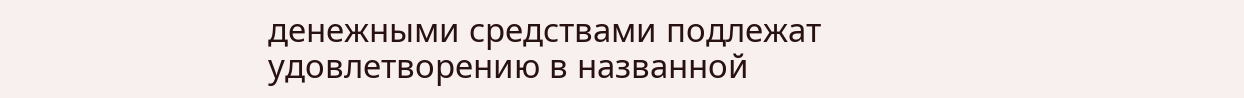денежными средствами подлежат удовлетворению в названной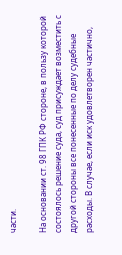части.

На основании ст. 98 ГПК РФ стороне, в пользу которой состоялось решение суда, суд присуждает возместить с другой стороны все понесенные по делу судебные расходы. В случае, если иск удовлетворен частично,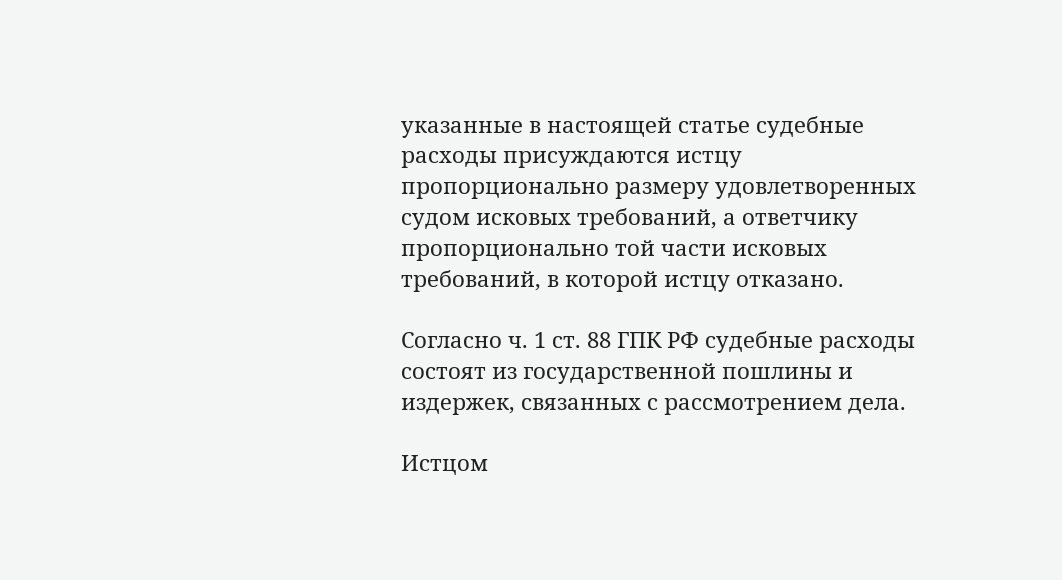указанные в настоящей статье судебные расходы присуждаются истцу пропорционально размеру удовлетворенных судом исковых требований, а ответчику пропорционально той части исковых требований, в которой истцу отказано.

Согласно ч. 1 ст. 88 ГПК РФ судебные расходы состоят из государственной пошлины и издержек, связанных с рассмотрением дела.

Истцом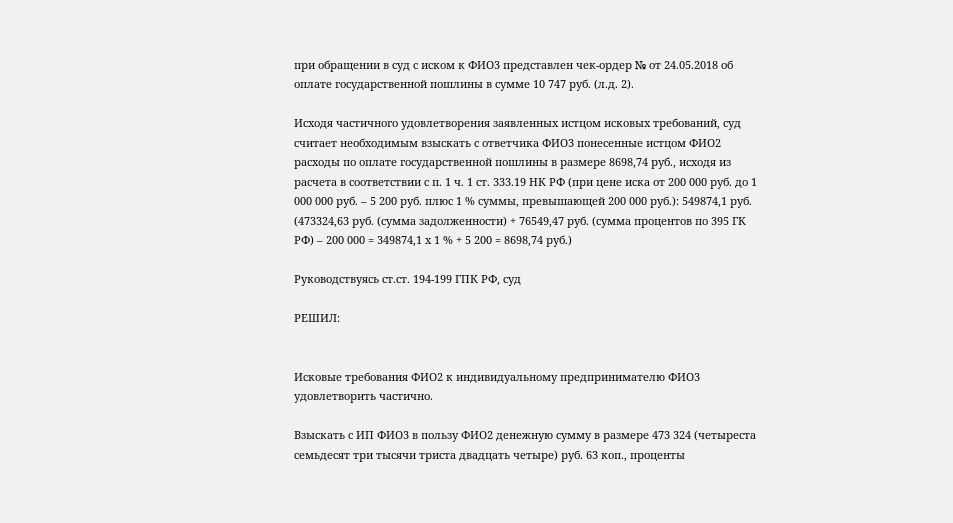при обращении в суд с иском к ФИО3 представлен чек-ордер № от 24.05.2018 об оплате государственной пошлины в сумме 10 747 руб. (л.д. 2).

Исходя частичного удовлетворения заявленных истцом исковых требований, суд считает необходимым взыскать с ответчика ФИО3 понесенные истцом ФИО2 расходы по оплате государственной пошлины в размере 8698,74 руб., исходя из расчета в соответствии с п. 1 ч. 1 ст. 333.19 НК РФ (при цене иска от 200 000 руб. до 1 000 000 руб. – 5 200 руб. плюс 1 % суммы, превышающей 200 000 руб.): 549874,1 руб. (473324,63 руб. (сумма задолженности) + 76549,47 руб. (сумма процентов по 395 ГК РФ) – 200 000 = 349874,1 х 1 % + 5 200 = 8698,74 руб.)

Руководствуясь ст.ст. 194-199 ГПК РФ, суд

РЕШИЛ:


Исковые требования ФИО2 к индивидуальному предпринимателю ФИО3 удовлетворить частично.

Взыскать с ИП ФИО3 в пользу ФИО2 денежную сумму в размере 473 324 (четыреста семьдесят три тысячи триста двадцать четыре) руб. 63 коп., проценты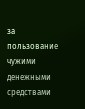за пользование чужими денежными средствами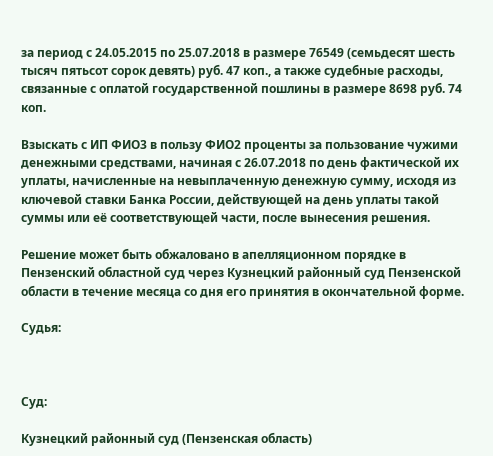за период с 24.05.2015 по 25.07.2018 в размере 76549 (семьдесят шесть тысяч пятьсот сорок девять) руб. 47 коп., а также судебные расходы, связанные с оплатой государственной пошлины в размере 8698 руб. 74 коп.

Взыскать с ИП ФИО3 в пользу ФИО2 проценты за пользование чужими денежными средствами, начиная с 26.07.2018 по день фактической их уплаты, начисленные на невыплаченную денежную сумму, исходя из ключевой ставки Банка России, действующей на день уплаты такой суммы или её соответствующей части, после вынесения решения.

Решение может быть обжаловано в апелляционном порядке в Пензенский областной суд через Кузнецкий районный суд Пензенской области в течение месяца со дня его принятия в окончательной форме.

Судья:



Суд:

Кузнецкий районный суд (Пензенская область)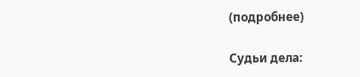(подробнее)

Судьи дела: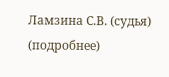Ламзина С.В. (судья) (подробнее)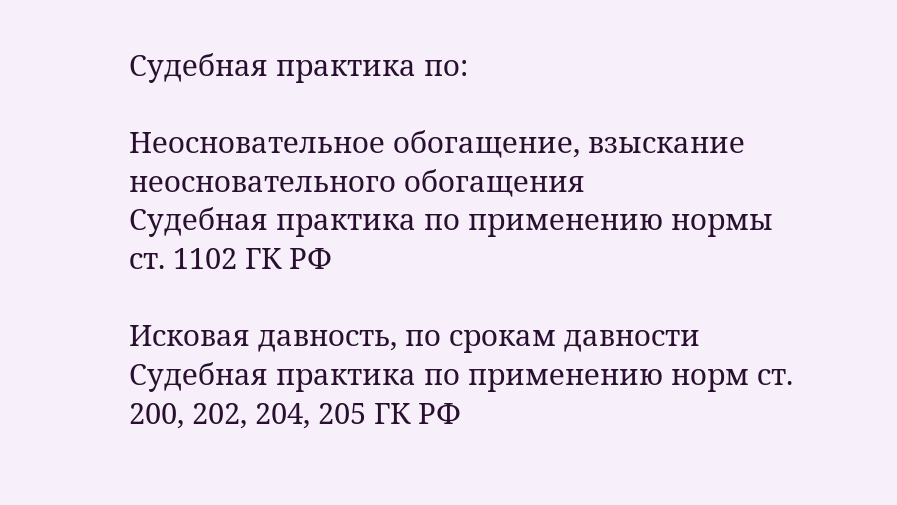Судебная практика по:

Неосновательное обогащение, взыскание неосновательного обогащения
Судебная практика по применению нормы ст. 1102 ГК РФ

Исковая давность, по срокам давности
Судебная практика по применению норм ст. 200, 202, 204, 205 ГК РФ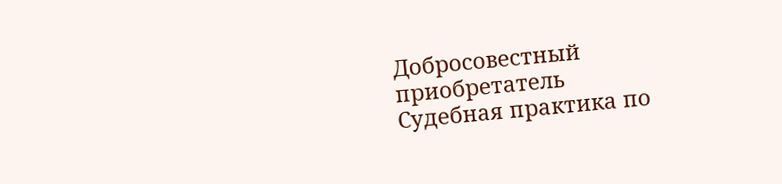Добросовестный приобретатель
Судебная практика по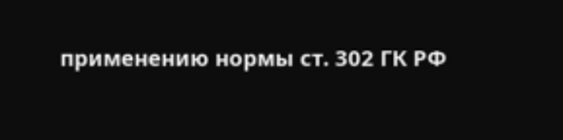применению нормы ст. 302 ГК РФ